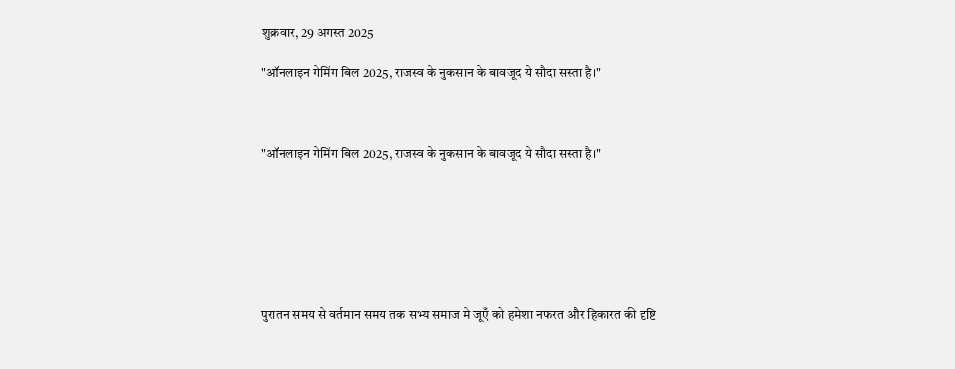शुक्रवार, 29 अगस्त 2025

"ऑनलाइन गेमिंग बिल 2025, राजस्व के नुकसान के बावजूद ये सौदा सस्ता है।"



"ऑनलाइन गेमिंग बिल 2025, राजस्व के नुकसान के बावजूद ये सौदा सस्ता है।"







पुरातन समय से वर्तमान समय तक सभ्य समाज मे जूएँ को हमेशा नफरत और हिकारत की दृष्टि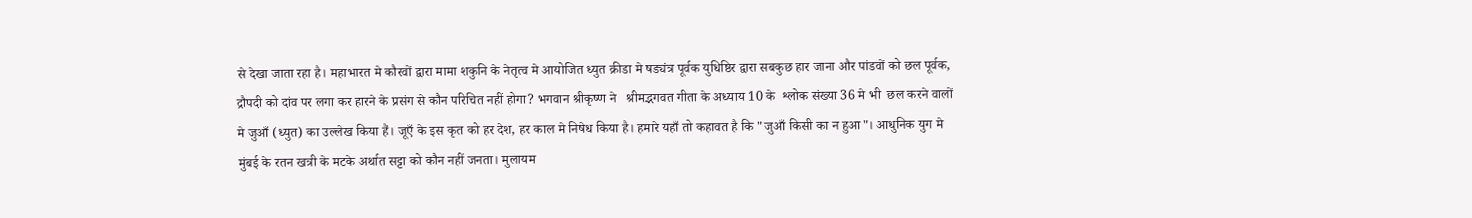से देखा जाता रहा है। महाभारत मे कौरवों द्वारा मामा शकुनि के नेतृत्व मे आयोजित ध्युत क्रीडा मे षड्यंत्र पूर्वक युधिष्ठिर द्वारा सबकुछ हार जाना और पांडवों को छल पूर्वक, द्रौपदी को दांव पर लगा कर हारने के प्रसंग से कौन परिचित नहीं होगा? भगवान श्रीकृष्ण ने   श्रीमद्भगवत गीता के अध्याय 10 के  श्लोक संख्या 36 मे भी  छल करने वालों मे जुआँ (ध्युत) का उल्लेख किया हैं। जूएँ के इस कृत को हर देश, हर काल मे निषेध किया है। हमारे यहाँ तो कहावत है कि "जुआँ किसी का न हुआ"। आधुनिक युग मे मुंबई के रतन खत्री के मटके अर्थात सट्टा को कौन नहीं जनता। मुलायम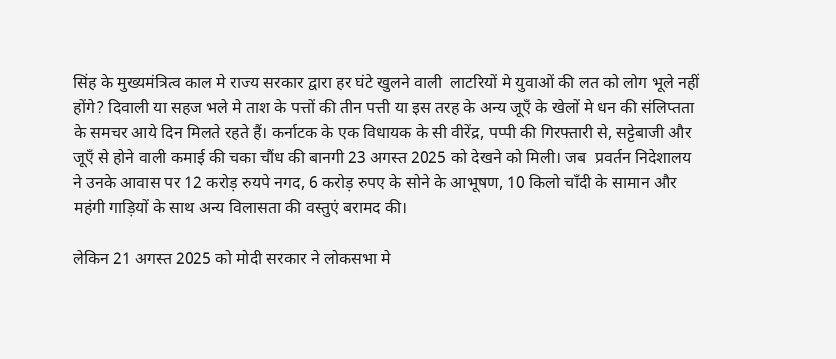सिंह के मुख्यमंत्रित्व काल मे राज्य सरकार द्वारा हर घंटे खुलने वाली  लाटरियों मे युवाओं की लत को लोग भूले नहीं होंगे? दिवाली या सहज भले मे ताश के पत्तों की तीन पत्ती या इस तरह के अन्य जूएँ के खेलों मे धन की संलिप्तता के समचर आये दिन मिलते रहते हैं। कर्नाटक के एक विधायक के सी वीरेंद्र, पप्पी की गिरफ्तारी से, सट्टेबाजी और जूएँ से होने वाली कमाई की चका चौंध की बानगी 23 अगस्त 2025 को देखने को मिली। जब  प्रवर्तन निदेशालय ने उनके आवास पर 12 करोड़ रुयपे नगद, 6 करोड़ रुपए के सोने के आभूषण, 10 किलो चाँदी के सामान और महंगी गाड़ियों के साथ अन्य विलासता की वस्तुएं बरामद की।

लेकिन 21 अगस्त 2025 को मोदी सरकार ने लोकसभा मे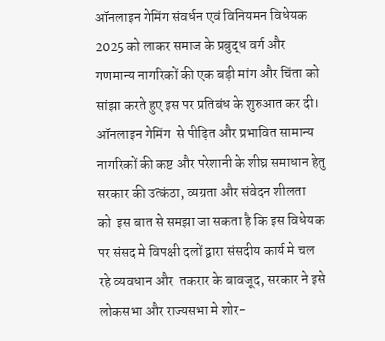ऑनलाइन गेमिंग संवर्धन एवं विनियमन विधेयक 2025 को लाकर समाज के प्रबुद्ध वर्ग और गणमान्य नागरिकों की एक बड़ी मांग और चिंता को सांझा करते हुए इस पर प्रतिबंध के शुरुआत कर दी। ऑनलाइन गेमिंग  से पीढ़ित और प्रभावित सामान्य नागरिकों की कष्ट और परेशानी के शीघ्र समाधान हेतु सरकार की उत्कंठा, व्यग्रता और संवेदन शीलता   को  इस बात से समझा जा सकता है कि इस विधेयक पर संसद मे विपक्षी दलों द्वारा संसदीय कार्य मे चल रहे व्यवधान और  तकरार के बावजूद, सरकार ने इसे लोकसभा और राज्यसभा मे शोर-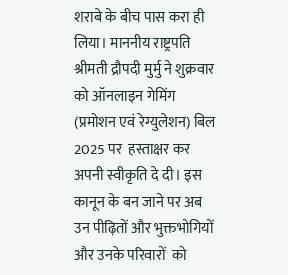शराबे के बीच पास करा ही लिया। माननीय राष्ट्रपति श्रीमती द्रौपदी मुर्मु ने शुक्रवार को ऑनलाइन गेमिंग (प्रमोशन एवं रेग्युलेशन) बिल 2025 पर  हस्ताक्षर कर अपनी स्वीकृति दे दी। इस कानून के बन जाने पर अब उन पीढ़ितों और भुक्तभोगियों और उनके परिवारों  को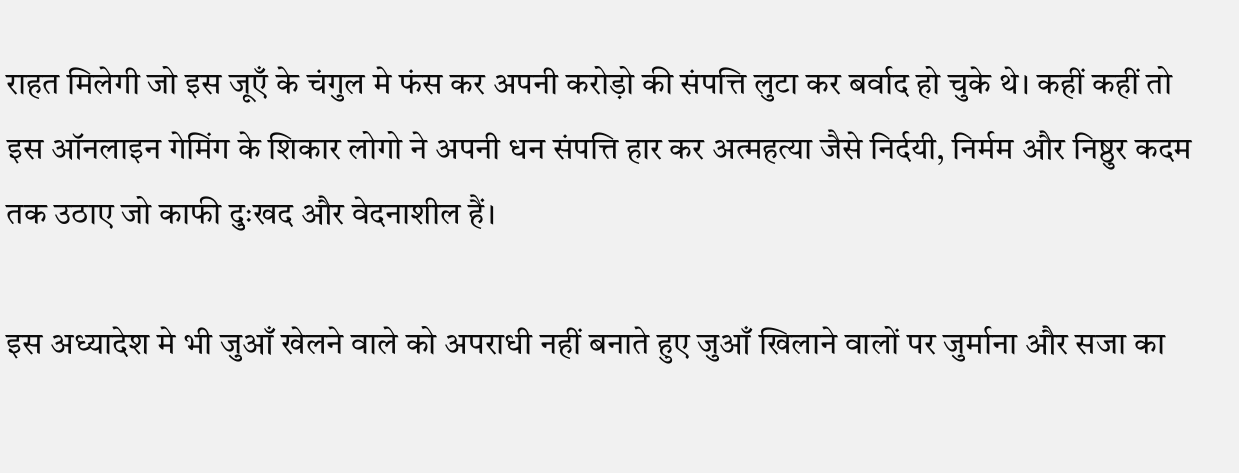राहत मिलेगी जो इस जूएँ के चंगुल मे फंस कर अपनी करोड़ो की संपत्ति लुटा कर बर्वाद हो चुके थे। कहीं कहीं तो इस ऑनलाइन गेमिंग के शिकार लोगो ने अपनी धन संपत्ति हार कर अत्महत्या जैसे निर्दयी, निर्मम और निष्ठुर कदम तक उठाए जो काफी दुःखद और वेदनाशील हैं।

इस अध्यादेश मे भी जुआँ खेलने वाले को अपराधी नहीं बनाते हुए जुआँ खिलाने वालों पर जुर्माना और सजा का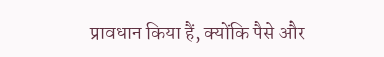प्रावधान किया हैं, क्योंकि पैसे और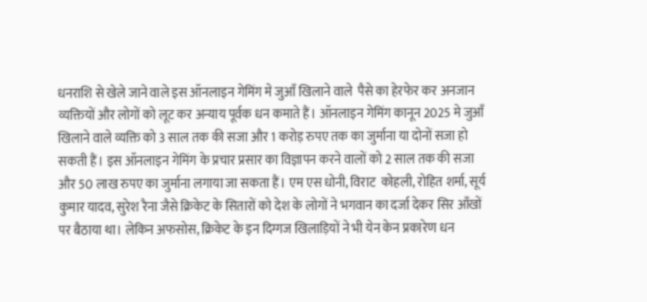धनराशि से खेले जाने वाले इस ऑनलाइन गेमिंग मे जुआँ खिलाने वाले  पैसे का हेरफेर कर अनजान व्यक्तियों और लोगों को लूट कर अन्याय पूर्वक धन कमाते हैं। ऑनलाइन गेमिंग कानून 2025 मे जुआँ खिलाने वाले व्यक्ति को 3 साल तक की सजा और 1 करोड़ रुपए तक का जुर्माना या दोनों सजा हो सकती हैं। इस ऑनलाइन गेमिंग के प्रचार प्रसार का विज्ञापन करने वालों को 2 साल तक की सजा और 50 लाख रुपए का जुर्माना लगाया जा सकता हैं। एम एस धोनी, विराट  कोहली, रोहित शर्मा, सूर्य कुमार यादव, सुरेश रैना जैसे क्रिकेट के सितारों को देश के लोगों ने भगवान का दर्जा देकर सिर आँखों पर बैठाया था। लेकिन अफसोस, क्रिकेट के इन दिग्गज खिलाड़ियों ने भी येन केन प्रकारेण धन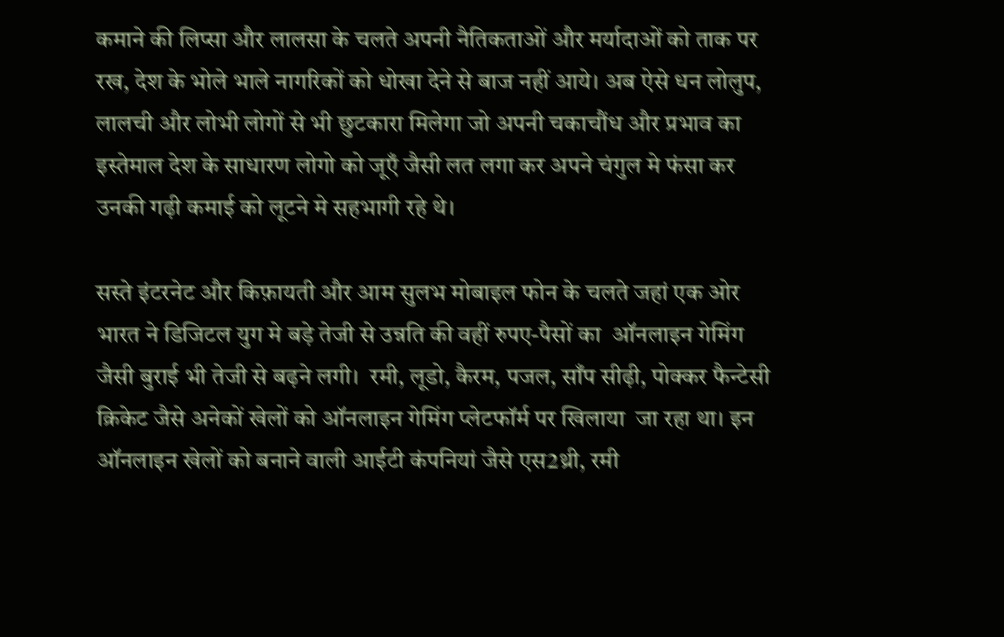कमाने की लिप्सा और लालसा के चलते अपनी नैतिकताओं और मर्यादाओं को ताक पर रख, देश के भोले भाले नागरिकों को धोखा देने से बाज नहीं आये। अब ऐसे धन लोलुप, लालची और लोभी लोगों से भी छुटकारा मिलेगा जो अपनी चकाचौंध और प्रभाव का इस्तेमाल देश के साधारण लोगो को जूएँ जैसी लत लगा कर अपने चंगुल मे फंसा कर उनकी गढ़ी कमाई को लूटने मे सहभागी रहे थे।

सस्ते इंटरनेट और किफ़ायती और आम सुलभ मोबाइल फोन के चलते जहां एक ओर भारत ने डिजिटल युग मे बड़े तेजी से उन्नति की वहीं रुपए-पैसों का  ऑनलाइन गेमिंग जैसी बुराई भी तेजी से बढ़ने लगी।  रमी, लूडो, कैरम, पजल, साँप सीढ़ी, पोक्कर फैन्टेसी क्रिकेट जैसे अनेकों खेलों को ऑनलाइन गेमिंग प्लेटफॉर्म पर खिलाया  जा रहा था। इन ऑनलाइन खेलों को बनाने वाली आईटी कंपनियां जैसे एस2थ्री, रमी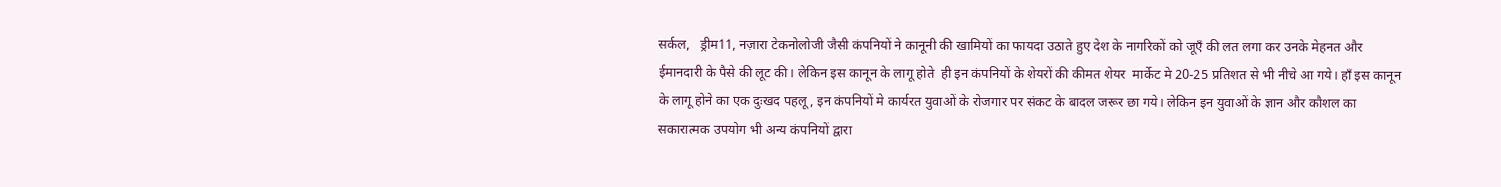सर्कल,   ड्रीम11, नज़ारा टेकनोलोजी जैसी कंपनियों ने कानूनी की खामियों का फायदा उठाते हुए देश के नागरिकों को जूएँ की लत लगा कर उनके मेहनत और ईमानदारी के पैसे की लूट की। लेकिन इस कानून के लागू होते  ही इन कंपनियों के शेयरों की कीमत शेयर  मार्केट मे 20-25 प्रतिशत से भी नीचे आ गये। हाँ इस कानून के लागू होने का एक दुःखद पहलू, इन कंपनियों मे कार्यरत युवाओं के रोजगार पर संकट के बादल जरूर छा गये। लेकिन इन युवाओं के ज्ञान और कौशल का सकारात्मक उपयोग भी अन्य कंपनियों द्वारा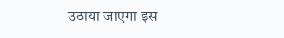उठाया जाएगा इस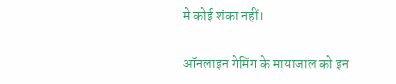मे कोई शंका नहीं।

ऑनलाइन गेमिंग के मायाजाल को इन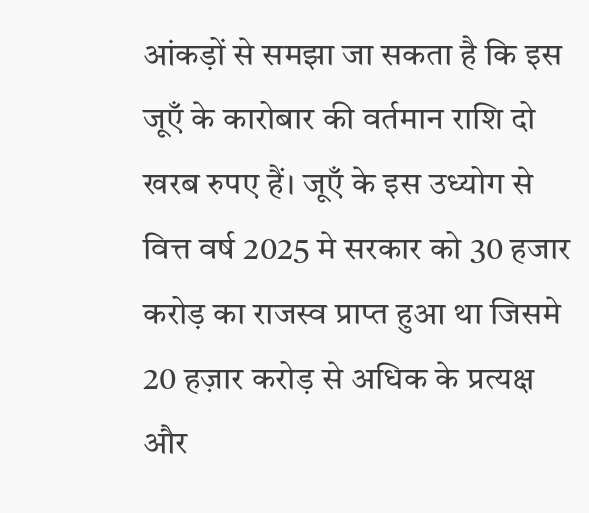आंकड़ों से समझा जा सकता है कि इस जूएँ के कारोबार की वर्तमान राशि दो खरब रुपए हैं। जूएँ के इस उध्योग से वित्त वर्ष 2025 मे सरकार को 30 हजार करोड़ का राजस्व प्राप्त हुआ था जिसमे  20 हज़ार करोड़ से अधिक के प्रत्यक्ष और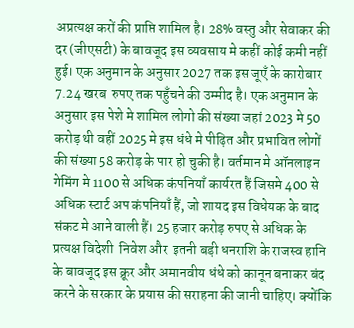अप्रत्यक्ष करों की प्राप्ति शामिल है। 28% वस्तु और सेवाकर की दर (जीएसटी) के बावजूद इस व्यवसाय मे कहीं कोई कमी नहीं हुई। एक अनुमान के अनुसार 2027 तक इस जूएँ के कारोबार 7.24 खरब  रुपए तक पहुँचने की उम्मीद है। एक अनुमान के अनुसार इस पेशे मे शामिल लोगो की संख्या जहां 2023 मे 50 करोड़ थी वहीं 2025 मे इस धंधे मे पीढ़ित और प्रभावित लोगों की संख्या 58 करोड़ के पार हो चुकी है। वर्तमान मे ऑनलाइन गेमिंग मे 1100 से अधिक कंपनियाँ कार्यरत हैं जिसमे 400 से अधिक स्टार्ट अप कंपनियाँ हैं, जो शायद इस विधेयक के बाद संकट मे आने वाली हैं। 25 हजार करोड़ रुपए से अधिक के  प्रत्यक्ष विदेशी  निवेश और  इतनी बड़ी धनराशि के राजस्व हानि के बावजूद इस क्रूर और अमानवीय धंधे को कानून बनाकर बंद करने के सरकार के प्रयास की सराहना की जानी चाहिए। क्योंकि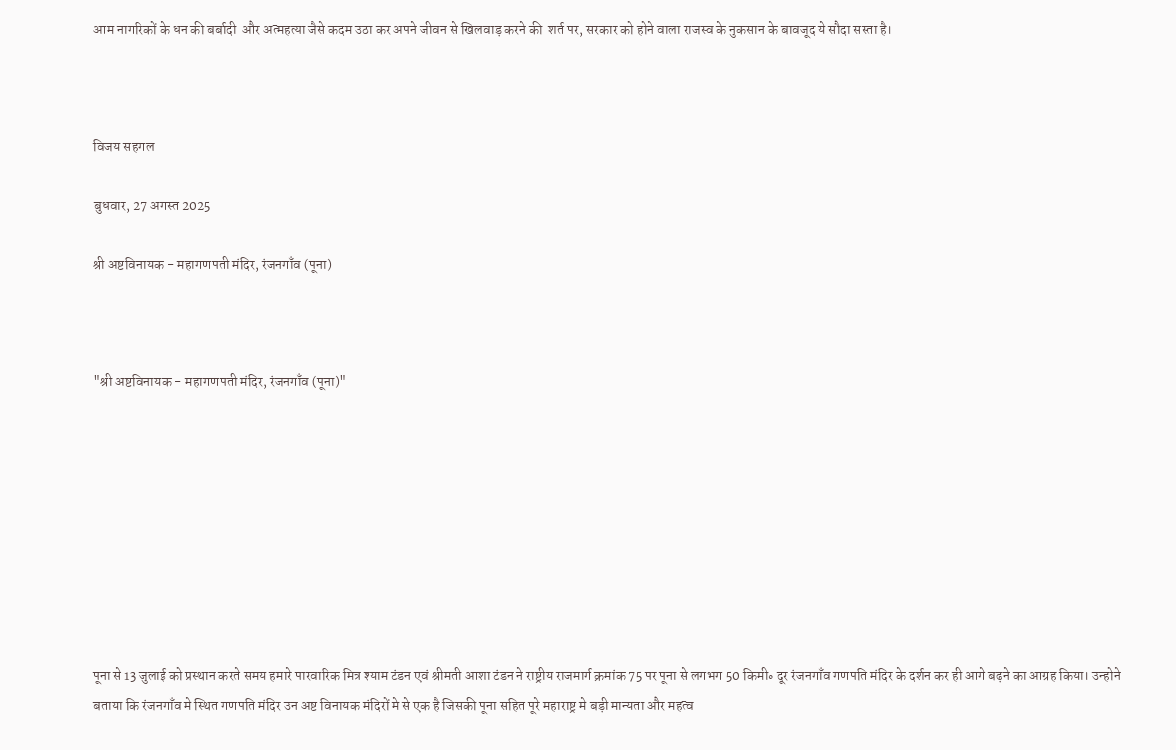आम नागरिकों के धन की बर्बादी  और अत्महत्या जैसे कदम उठा कर अपने जीवन से खिलवाड़ करने की  शर्त पर, सरकार को होने वाला राजस्व के नुकसान के बावजूद ये सौदा सस्ता है।



विजय सहगल

बुधवार, 27 अगस्त 2025

श्री अष्टविनायक - महागणपती मंदिर, रंजनगाँव (पूना)



"श्री अष्टविनायक - महागणपती मंदिर, रंजनगाँव (पूना)"









पूना से 13 जुलाई को प्रस्थान करते समय हमारे पारवारिक मित्र श्याम टंडन एवं श्रीमती आशा टंडन ने राष्ट्रीय राजमार्ग क्रमांक 75 पर पूना से लगभग 50 किमी॰ दूर रंजनगाँव गणपति मंदिर के दर्शन कर ही आगे बढ़ने का आग्रह किया। उन्होने बताया कि रंजनगाँव मे स्थित गणपति मंदिर उन अष्ट विनायक मंदिरों मे से एक है जिसकी पूना सहित पूरे महाराष्ट्र मे बड़ी मान्यता और महत्व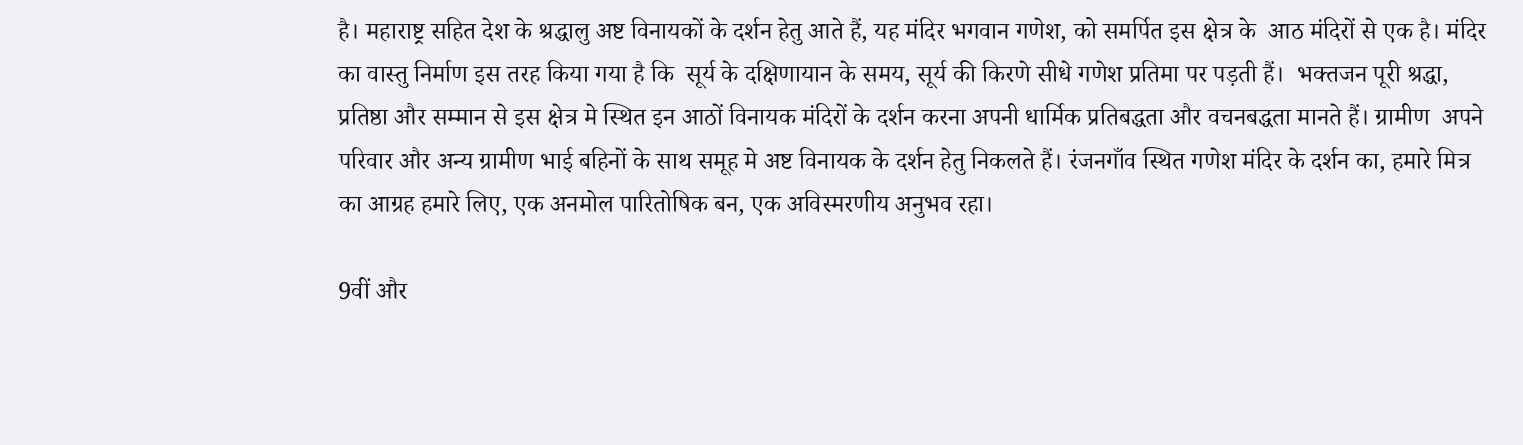है। महाराष्ट्र सहित देश के श्रद्धालु अष्ट विनायकों के दर्शन हेतु आते हैं, यह मंदिर भगवान गणेश, को समर्पित इस क्षेत्र के  आठ मंदिरों से एक है। मंदिर का वास्तु निर्माण इस तरह किया गया है कि  सूर्य के दक्षिणायान के समय, सूर्य की किरणे सीधे गणेश प्रतिमा पर पड़ती हैं।  भक्तजन पूरी श्रद्धा, प्रतिष्ठा और सम्मान से इस क्षेत्र मे स्थित इन आठों विनायक मंदिरों के दर्शन करना अपनी धार्मिक प्रतिबद्धता और वचनबद्धता मानते हैं। ग्रामीण  अपने परिवार और अन्य ग्रामीण भाई बहिनों के साथ समूह मे अष्ट विनायक के दर्शन हेतु निकलते हैं। रंजनगाँव स्थित गणेश मंदिर के दर्शन का, हमारे मित्र का आग्रह हमारे लिए, एक अनमोल पारितोषिक बन, एक अविस्मरणीय अनुभव रहा।

9वीं और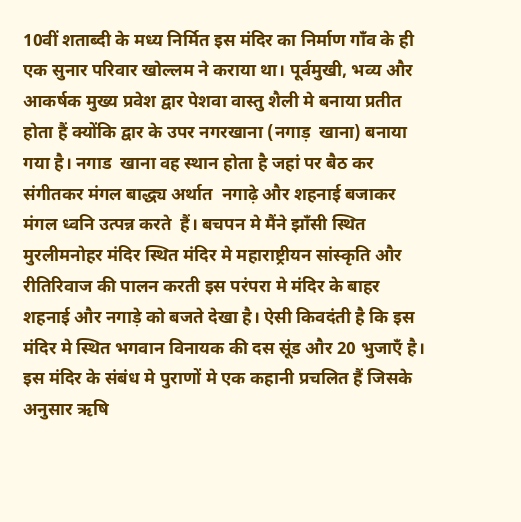10वीं शताब्दी के मध्य निर्मित इस मंदिर का निर्माण गाँव के ही एक सुनार परिवार खोल्लम ने कराया था। पूर्वमुखी, भव्य और आकर्षक मुख्य प्रवेश द्वार पेशवा वास्तु शैली मे बनाया प्रतीत होता हैं क्योंकि द्वार के उपर नगरखाना (नगाड़  खाना) बनाया गया है। नगाड  खाना वह स्थान होता है जहां पर बैठ कर संगीतकर मंगल बाद्ध्य अर्थात  नगाढ़े और शहनाई बजाकर मंगल ध्वनि उत्पन्न करते  हैं। बचपन मे मैंने झाँसी स्थित मुरलीमनोहर मंदिर स्थित मंदिर मे महाराष्ट्रीयन सांस्कृति और रीतिरिवाज की पालन करती इस परंपरा मे मंदिर के बाहर शहनाई और नगाड़े को बजते देखा है। ऐसी किवदंती है कि इस मंदिर मे स्थित भगवान विनायक की दस सूंड और 20 भुजाएँ है। इस मंदिर के संबंध मे पुराणों मे एक कहानी प्रचलित हैं जिसके अनुसार ऋषि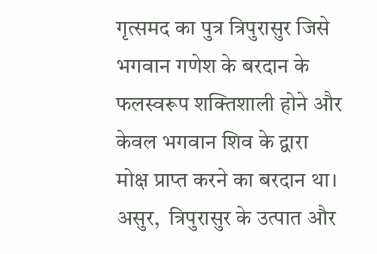गृत्समद का पुत्र त्रिपुरासुर जिसे भगवान गणेश के बरदान के फलस्वरूप शक्तिशाली होने और केवल भगवान शिव के द्वारा मोक्ष प्राप्त करने का बरदान था। असुर,  त्रिपुरासुर के उत्पात और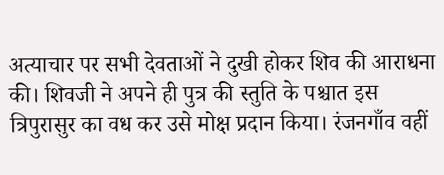अत्याचार पर सभी देवताओं ने दुखी होकर शिव की आराधना की। शिवजी ने अपने ही पुत्र की स्तुति के पश्चात इस त्रिपुरासुर का वध कर उसे मोक्ष प्रदान किया। रंजनगाँव वहीं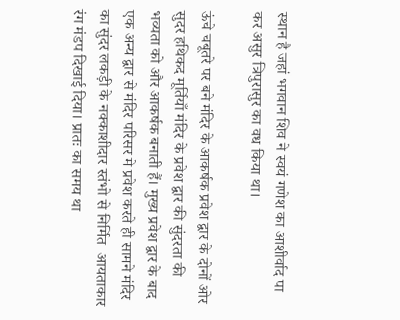स्थान है जहां भगवान शिव ने स्वयं गणेश का आशीर्वाद पा कर असुर त्रिपुरासुर का वध किया था।

ऊंचे चबूतरे पर बने मंदिर के आकर्षक प्रवेश द्वार के दोनों ओर सुदर हथिकद मूर्तियाँ मंदिर के प्रवेश द्वार की सुंदरता की भव्यता को और आकर्षक बनाती हैं। मुख्य प्रवेश द्वार के बाद एक अन्य द्वार से मंदिर परिसर मे प्रवेश करते ही सामने मंदिर का सुंदर लकड़ी के नक्काशीदार स्तंभो से निर्मित  आयताकार रंग मंडप दिखाई दिया। प्रातः का समय था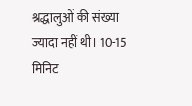श्रद्धालुओं की संख्या ज्यादा नहीं थी। 10-15 मिनिट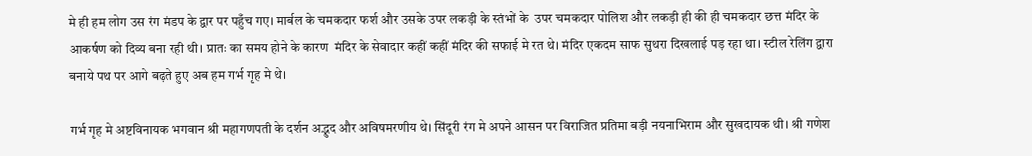मे ही हम लोग उस रंग मंडप के द्वार पर पहुँच गए। मार्बल के चमकदार फर्श और उसके उपर लकड़ी के स्तंभों के  उपर चमकदार पोलिश और लकड़ी ही की ही चमकदार छत्त मंदिर के आकर्षण को दिव्य बना रही थी। प्रातः का समय होने के कारण  मंदिर के सेवादार कहीं कहीं मंदिर की सफाई मे रत थे। मंदिर एकदम साफ सुथरा दिखलाई पड़ रहा था। स्टील रेलिंग द्वारा बनाये पथ पर आगे बढ़ते हुए अब हम गर्भ गृह मे थे।

गर्भ गृह मे अष्टविनायक भगवान श्री महागणपती के दर्शन अद्भुद और अविषमरणीय थे। सिंदूरी रंग मे अपने आसन पर विराजित प्रतिमा बड़ी नयनाभिराम और सुखदायक थी। श्री गणेश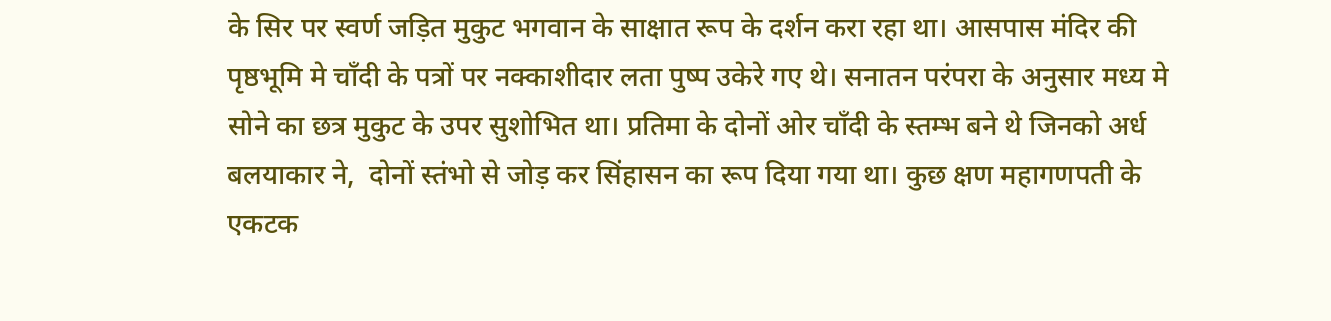के सिर पर स्वर्ण जड़ित मुकुट भगवान के साक्षात रूप के दर्शन करा रहा था। आसपास मंदिर की पृष्ठभूमि मे चाँदी के पत्रों पर नक्काशीदार लता पुष्प उकेरे गए थे। सनातन परंपरा के अनुसार मध्य मे सोने का छत्र मुकुट के उपर सुशोभित था। प्रतिमा के दोनों ओर चाँदी के स्तम्भ बने थे जिनको अर्ध बलयाकार ने,  दोनों स्तंभो से जोड़ कर सिंहासन का रूप दिया गया था। कुछ क्षण महागणपती के एकटक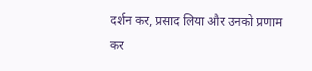दर्शन कर, प्रसाद लिया और उनको प्रणाम कर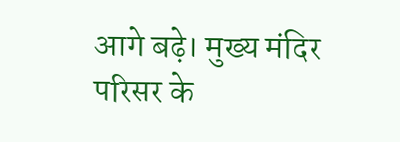आगे बढ़े। मुख्य मंदिर परिसर के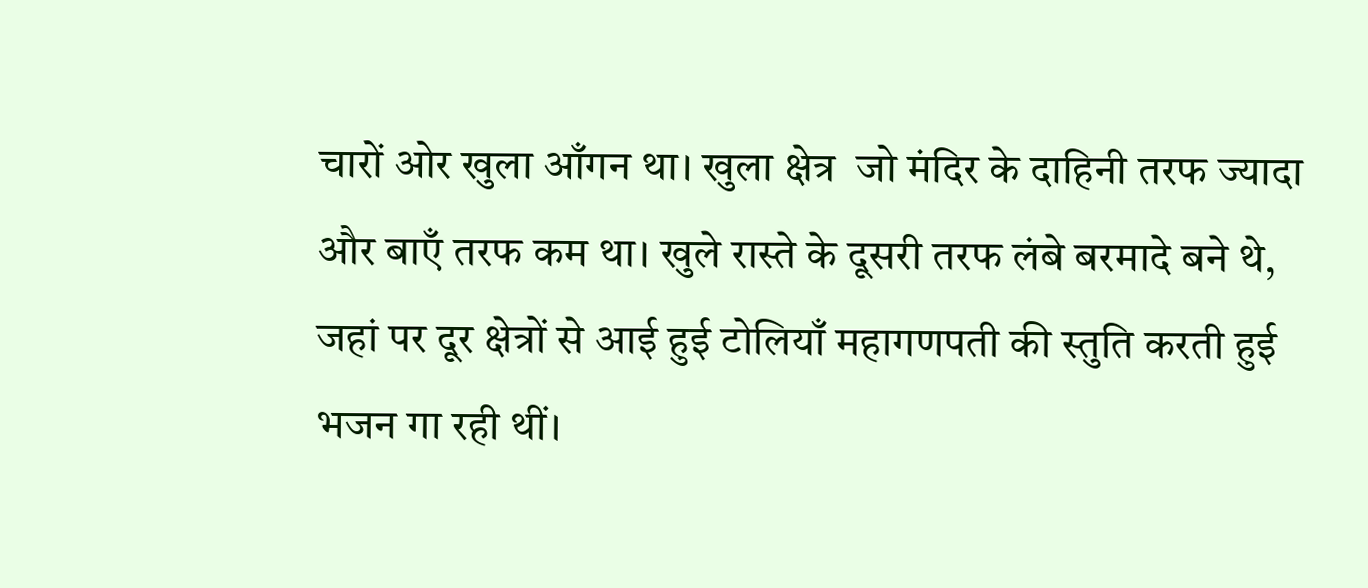चारों ओर खुला आँगन था। खुला क्षेत्र  जो मंदिर के दाहिनी तरफ ज्यादा और बाएँ तरफ कम था। खुले रास्ते के दूसरी तरफ लंबे बरमादे बने थे, जहां पर दूर क्षेत्रों से आई हुई टोलियाँ महागणपती की स्तुति करती हुई भजन गा रही थीं।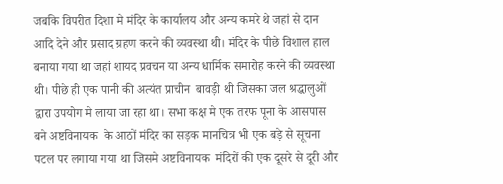जबकि विपरीत दिशा मे मंदिर के कार्यालय और अन्य कमरे थे जहां से दान आदि देने और प्रसाद ग्रहण करने की व्यवस्था थी। मंदिर के पीछे विशाल हाल बनाया गया था जहां शायद प्रवचन या अन्य धार्मिक समारोह करने की व्यवस्था थी। पीछे ही एक पानी की अत्यंत प्राचीन  बावड़ी थी जिसका जल श्रद्धालुओं द्वारा उपयोग मे लाया जा रहा था। सभा कक्ष मे एक तरफ पूना के आसपास बने अष्टविनायक  के आठों मंदिर का सड़क मानचित्र भी एक बड़े से सूचना पटल पर लगाया गया था जिसमे अष्टविनायक  मंदिरों की एक दूसरे से दूरी और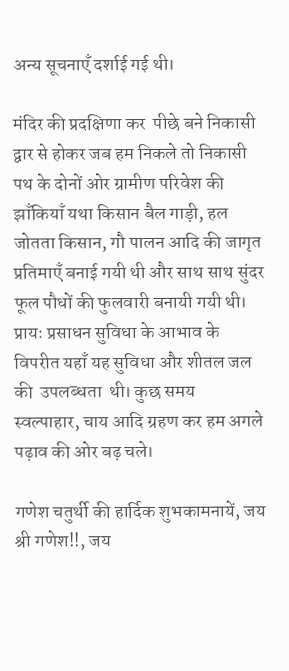अन्य सूचनाएँ दर्शाई गई थी।

मंदिर की प्रदक्षिणा कर  पीछे बने निकासी द्वार से होकर जब हम निकले तो निकासी पथ के दोनों ओर ग्रामीण परिवेश की झाँकियाँ यथा किसान बैल गाड़ी, हल जोतता किसान, गौ पालन आदि की जागृत प्रतिमाएँ बनाई गयी थी और साथ साथ सुंदर फूल पौधों की फुलवारी बनायी गयी थी। प्रायः प्रसाधन सुविधा के आभाव के विपरीत यहाँ यह सुविधा और शीतल जल की  उपलब्धता  थी। कुछ समय स्वल्पाहार, चाय आदि ग्रहण कर हम अगले पढ़ाव की ओर बढ़ चले।

गणेश चतुर्थी की हार्दिक शुभकामनायें, जय श्री गणेश!!, जय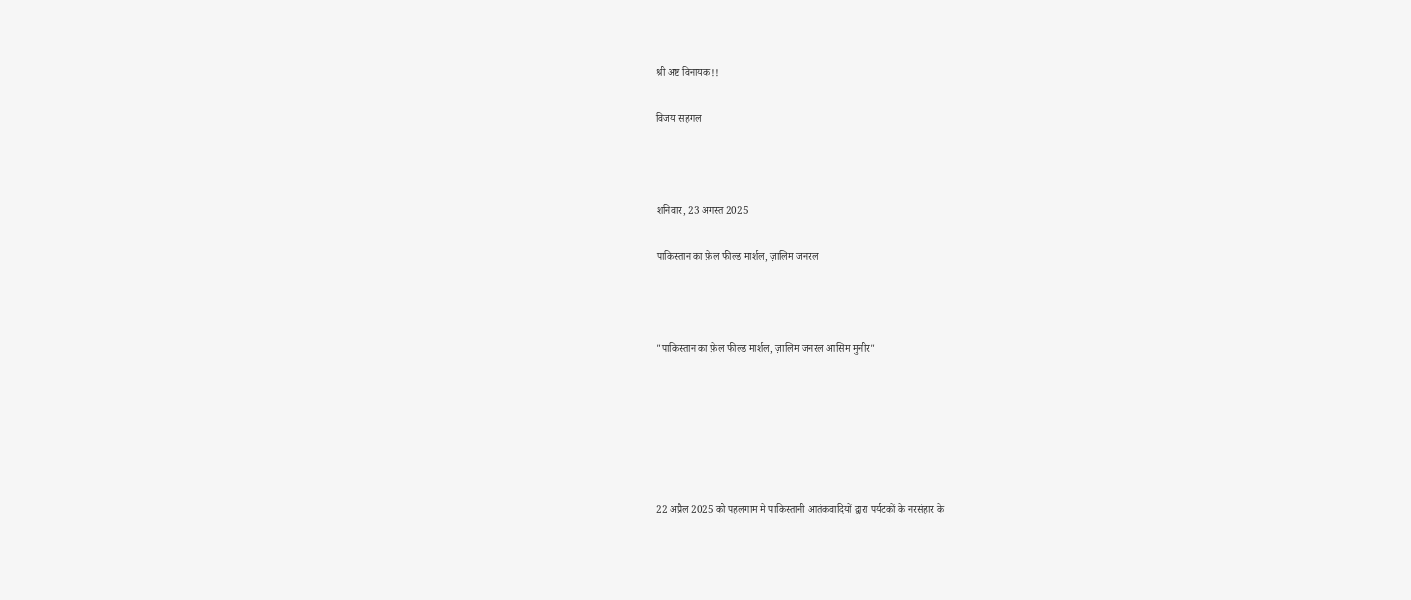श्री अष्ट विनायक!!

विजय सहगल



शनिवार, 23 अगस्त 2025

पाकिस्तान का फ़ेल फील्ड मार्शल, ज़ालिम जनरल



"पाकिस्तान का फ़ेल फील्ड मार्शल, ज़ालिम जनरल आसिम मुनीर"






22 अप्रैल 2025 को पहलगाम मे पाकिस्तानी आतंकवादियों द्वारा पर्यटकों के नरसंहार के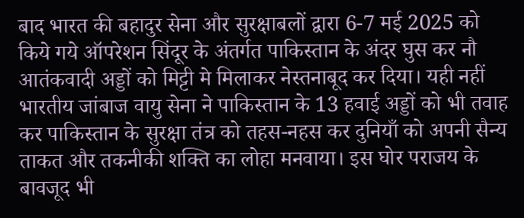बाद भारत की बहादुर सेना और सुरक्षाबलों द्वारा 6-7 मई 2025 को किये गये ऑपरेशन सिंदूर के अंतर्गत पाकिस्तान के अंदर घुस कर नौ आतंकवादी अड्डों को मिट्टी मे मिलाकर नेस्तनाबूद कर दिया। यही नहीं भारतीय जांबाज वायु सेना ने पाकिस्तान के 13 हवाई अड्डों को भी तवाह कर पाकिस्तान के सुरक्षा तंत्र को तहस-नहस कर दुनियाँ को अपनी सैन्य ताकत और तकनीकी शक्ति का लोहा मनवाया। इस घोर पराजय के बावजूद भी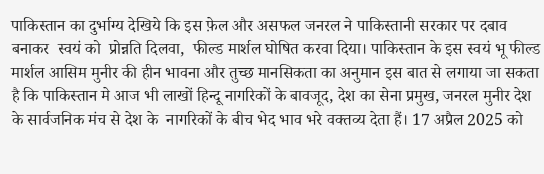पाकिस्तान का दुर्भाग्य देखिये कि इस फ़ेल और असफल जनरल ने पाकिस्तानी सरकार पर दबाव बनाकर  स्वयं को  प्रोन्नति दिलवा,  फील्ड मार्शल घोषित करवा दिया। पाकिस्तान के इस स्वयं भू फील्ड मार्शल आसिम मुनीर की हीन भावना और तुच्छ मानसिकता का अनुमान इस बात से लगाया जा सकता है कि पाकिस्तान मे आज भी लाखों हिन्दू नागरिकों के बावजूद, देश का सेना प्रमुख, जनरल मुनीर देश के सार्वजनिक मंच से देश के  नागरिकों के बीच भेद भाव भरे वक्तव्य देता हैं। 17 अप्रैल 2025 को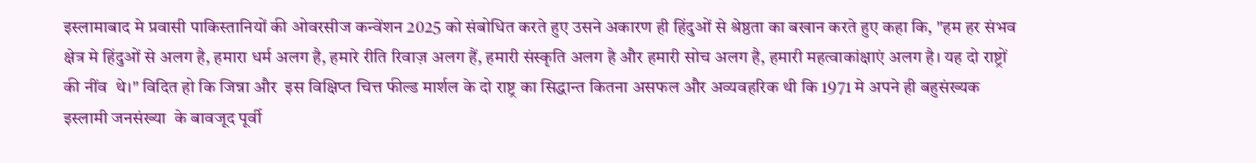इस्लामाबाद मे प्रवासी पाकिस्तानियों की ओवरसीज कन्वेंशन 2025 को संबोधित करते हुए उसने अकारण ही हिंदुओं से श्रेष्ठता का बखान करते हुए कहा कि, "हम हर संभव क्षेत्र मे हिंदुओं से अलग है, हमारा धर्म अलग है, हमारे रीति रिवाज़ अलग हैं, हमारी संस्कृति अलग है और हमारी सोच अलग है, हमारी महत्वाकांक्षाएं अलग है। यह दो राष्ट्रों की नींव  थे।" विदित हो कि जिन्ना और  इस विक्षिप्त चित्त फील्ड मार्शल के दो राष्ट्र का सिद्धान्त कितना असफल और अव्यवहरिक थी कि 1971 मे अपने ही बहुसंख्यक इस्लामी जनसंख्या  के बावजूद पूर्वी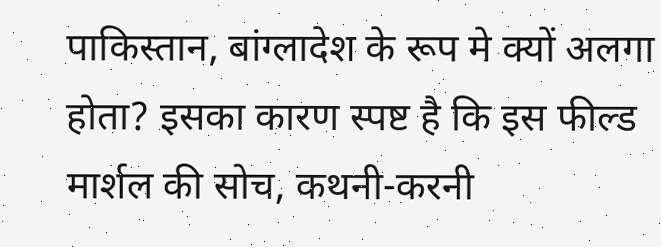पाकिस्तान, बांग्लादेश के रूप मे क्यों अलगा होता? इसका कारण स्पष्ट है कि इस फील्ड मार्शल की सोच, कथनी-करनी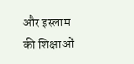और इस्लाम की शिक्षाओं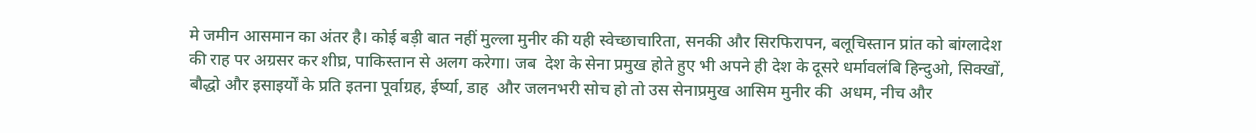मे जमीन आसमान का अंतर है। कोई बड़ी बात नहीं मुल्ला मुनीर की यही स्वेच्छाचारिता, सनकी और सिरफिरापन, बलूचिस्तान प्रांत को बांग्लादेश की राह पर अग्रसर कर शीघ्र, पाकिस्तान से अलग करेगा। जब  देश के सेना प्रमुख होते हुए भी अपने ही देश के दूसरे धर्मावलंबि हिन्दुओ, सिक्खों, बौद्धो और इसाइर्यों के प्रति इतना पूर्वाग्रह, ईर्ष्या, डाह  और जलनभरी सोच हो तो उस सेनाप्रमुख आसिम मुनीर की  अधम, नीच और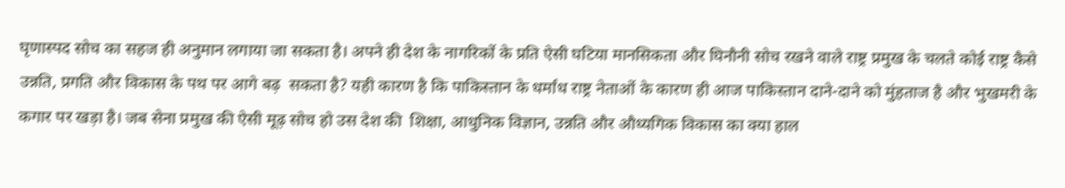घृणास्पद सोच का सहज ही अनुमान लगाया जा सकता है। अपने ही देश के नागरिकों के प्रति ऐसी घटिया मानसिकता और घिनौनी सोच रखने वाले राष्ट्र प्रमुख के चलते कोई राष्ट्र कैसे उन्नति, प्रगति और विकास के पथ पर आगे बढ़  सकता है? यही कारण है कि पाकिस्तान के धर्मांध राष्ट्र नेताओं के कारण ही आज पाकिस्तान दाने-दाने को मुंहताज है और भुखमरी के कगार पर खड़ा है। जब सेना प्रमुख की ऐसी मूढ़ सोच हो उस देश की  शिक्षा, आधुनिक विज्ञान, उन्नति और औध्यगिक विकास का क्या हाल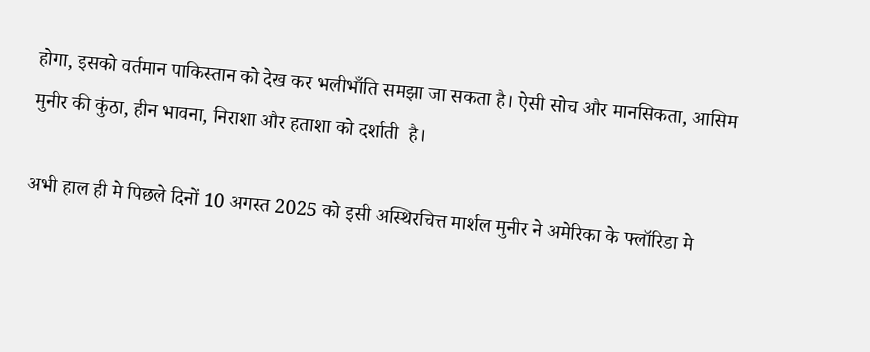होगा, इसको वर्तमान पाकिस्तान को देख कर भलीभाँति समझा जा सकता है। ऐसी सोच और मानसिकता, आसिम मुनीर की कुंठा, हीन भावना, निराशा और हताशा को दर्शाती  है।

अभी हाल ही मे पिछले दिनों 10 अगस्त 2025 को इसी अस्थिरचित्त मार्शल मुनीर ने अमेरिका के फ्लॉरिडा मे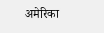अमेरिका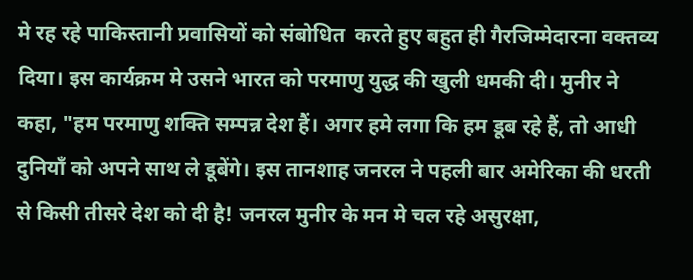मे रह रहे पाकिस्तानी प्रवासियों को संबोधित  करते हुए बहुत ही गैरजिम्मेदारना वक्तव्य दिया। इस कार्यक्रम मे उसने भारत को परमाणु युद्ध की खुली धमकी दी। मुनीर ने कहा, "हम परमाणु शक्ति सम्पन्न देश हैं। अगर हमे लगा कि हम डूब रहे हैं, तो आधी दुनियाँ को अपने साथ ले डूबेंगे। इस तानशाह जनरल ने पहली बार अमेरिका की धरती से किसी तीसरे देश को दी है! जनरल मुनीर के मन मे चल रहे असुरक्षा,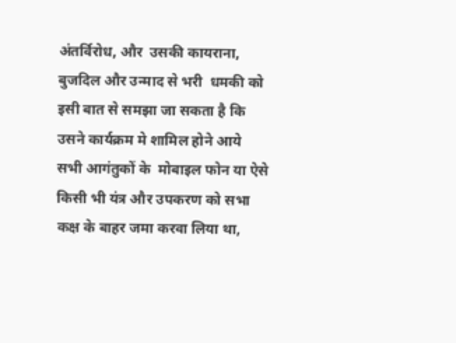अंतर्विरोध, और  उसकी कायराना, बुजदिल और उन्माद से भरी  धमकी को  इसी बात से समझा जा सकता है कि उसने कार्यक्रम मे शामिल होने आये  सभी आगंतुकों के  मोबाइल फोन या ऐसे  किसी भी यंत्र और उपकरण को सभा कक्ष के बाहर जमा करवा लिया था,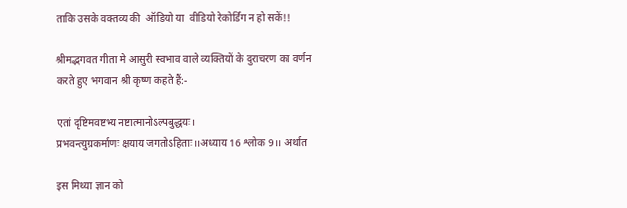ताकि उसके वक्तव्य की  ऑडियो या  वीडियो रेकोर्डिंग न हो सकें!!

श्रीमद्भगवत गीता मे आसुरी स्वभाव वाले व्यक्तियों के दुराचरण का वर्णन करते हुए भगवान श्री कृष्ण कहते हैं:-

एतां दृष्टिमवष्टभ्य नष्टात्मानोऽल्पबुद्धयः।
प्रभवन्त्युग्रकर्माणः क्षयाय जगतोऽहिताः।।अध्याय 16 श्लोक 9।। अर्थात

इस मिथ्या ज्ञान को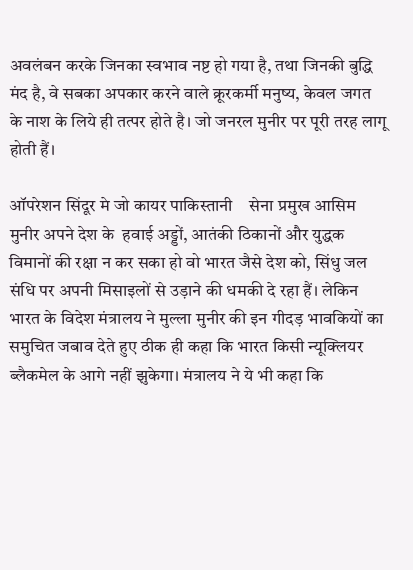अवलंबन करके जिनका स्वभाव नष्ट हो गया है, तथा जिनकी बुद्धि मंद है, वे सबका अपकार करने वाले क्रूरकर्मी मनुष्य, केवल जगत के नाश के लिये ही तत्पर होते है। जो जनरल मुनीर पर पूरी तरह लागू होती हैं।

ऑपरेशन सिंदूर मे जो कायर पाकिस्तानी    सेना प्रमुख आसिम मुनीर अपने देश के  हवाई अड्डों, आतंकी ठिकानों और युद्धक विमानों की रक्षा न कर सका हो वो भारत जैसे देश को, सिंधु जल संधि पर अपनी मिसाइलों से उड़ाने की धमकी दे रहा हैं। लेकिन भारत के विदेश मंत्रालय ने मुल्ला मुनीर की इन गीदड़ भावकियों का समुचित जबाव देते हुए ठीक ही कहा कि भारत किसी न्यूक्लियर ब्लैकमेल के आगे नहीं झुकेगा। मंत्रालय ने ये भी कहा कि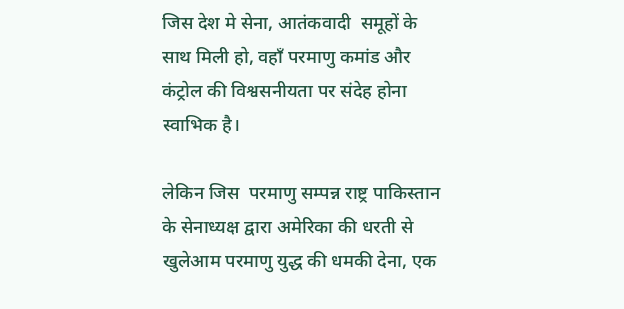जिस देश मे सेना, आतंकवादी  समूहों के साथ मिली हो, वहाँ परमाणु कमांड और कंट्रोल की विश्वसनीयता पर संदेह होना स्वाभिक है।

लेकिन जिस  परमाणु सम्पन्न राष्ट्र पाकिस्तान के सेनाध्यक्ष द्वारा अमेरिका की धरती से खुलेआम परमाणु युद्ध की धमकी देना, एक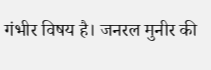गंभीर विषय है। जनरल मुनीर की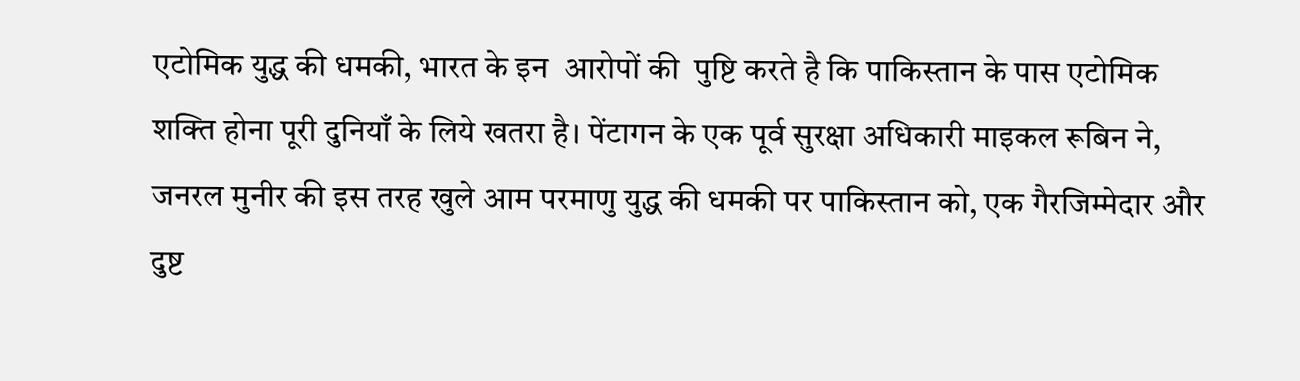एटोमिक युद्ध की धमकी, भारत के इन  आरोपों की  पुष्टि करते है कि पाकिस्तान के पास एटोमिक शक्ति होना पूरी दुनियाँ के लिये खतरा है। पेंटागन के एक पूर्व सुरक्षा अधिकारी माइकल रूबिन ने, जनरल मुनीर की इस तरह खुले आम परमाणु युद्ध की धमकी पर पाकिस्तान को, एक गैरजिम्मेदार और  दुष्ट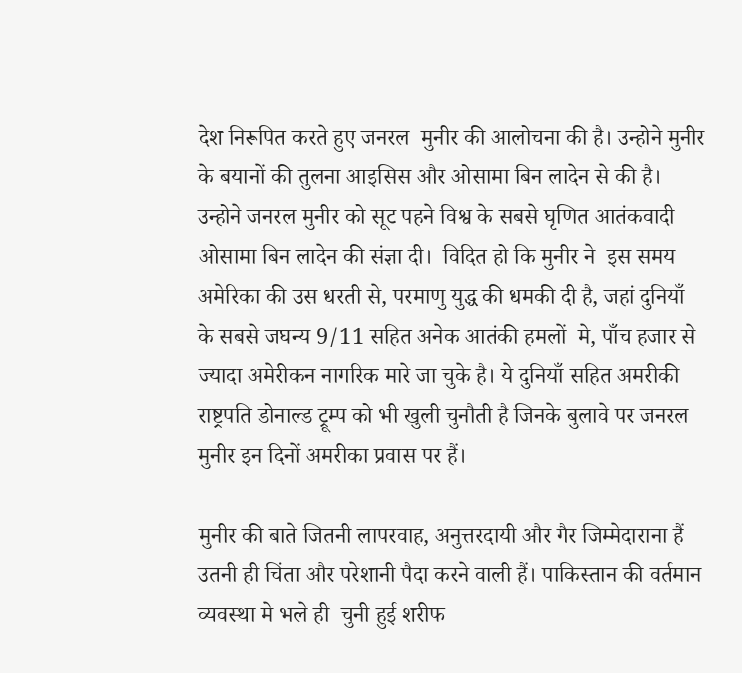देश निरूपित करते हुए जनरल  मुनीर की आलोचना की है। उन्होने मुनीर के बयानों की तुलना आइसिस और ओसामा बिन लादेन से की है। उन्होने जनरल मुनीर को सूट पहने विश्व के सबसे घृणित आतंकवादी ओसामा बिन लादेन की संज्ञा दी।  विदित हो कि मुनीर ने  इस समय अमेरिका की उस धरती से, परमाणु युद्ध की धमकी दी है, जहां दुनियाँ के सबसे जघन्य 9/11 सहित अनेक आतंकी हमलों  मे, पाँच हजार से ज्यादा अमेरीकन नागरिक मारे जा चुके है। ये दुनियाँ सहित अमरीकी राष्ट्रपति डोनाल्ड ट्रूम्प को भी खुली चुनौती है जिनके बुलावे पर जनरल मुनीर इन दिनों अमरीका प्रवास पर हैं।

मुनीर की बाते जितनी लापरवाह, अनुत्तरदायी और गैर जिम्मेदाराना हैं उतनी ही चिंता और परेशानी पैदा करने वाली हैं। पाकिस्तान की वर्तमान व्यवस्था मे भले ही  चुनी हुई शरीफ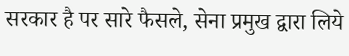सरकार है पर सारे फैसले, सेना प्रमुख द्वारा लिये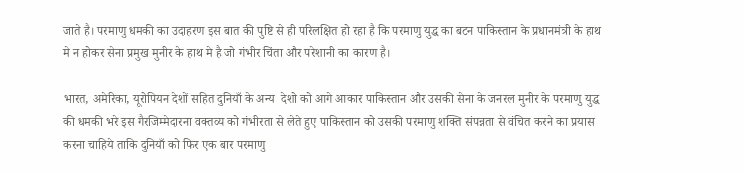जाते है। परमाणु धमकी का उदाहरण इस बात की पुष्टि से ही परिलक्षित हो रहा है कि परमाणु युद्ध का बटन पाकिस्तान के प्रधानमंत्री के हाथ मे न होकर सेना प्रमुख मुनीर के हाथ मे है जो गंभीर चिंता और परेशानी का कारण है।

भारत, अमेरिका, यूरोपियन देशों सहित दुनियाँ के अन्य  देशो को आगे आकार पाकिस्तान और उसकी सेना के जनरल मुनीर के परमाणु युद्ध की धमकी भरे इस गैरजिम्मेदारना वक्तव्य को गंभीरता से लेते हुए पाकिस्तान को उसकी परमाणु शक्ति संपन्नता से वंचित करने का प्रयास करना चाहिये ताकि दुनियाँ को फिर एक बार परमाणु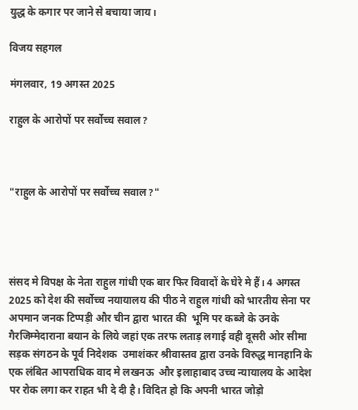युद्ध के कगार पर जाने से बचाया जाय।

विजय सहगल

मंगलवार, 19 अगस्त 2025

राहुल के आरोपों पर सर्वोच्च सवाल?



"राहुल के आरोपों पर सर्वोच्च सवाल?"




संसद मे विपक्ष के नेता राहुल गांधी एक बार फिर विवादों के घेरे मे हैं। 4 अगस्त 2025 को देश की सर्वोच्च नयायालय की पीठ ने राहुल गांधी को भारतीय सेना पर अपमान जनक टिप्पड़ी और चीन द्वारा भारत की  भूमि पर कब्जे के उनके गैरजिम्मेदाराना बयान के लिये जहां एक तरफ लताड़ लगाई वही दूसरी ओर सीमा सड़क संगठन के पूर्व निदेशक  उमाशंकर श्रीवास्तव द्वारा उनके विरुद्ध मानहानि के एक लंबित आपराधिक वाद मे लखनऊ  और इलाहाबाद उच्च न्यायालय के आदेश पर रोक लगा कर राहत भी दे दी है। विदित हो कि अपनी भारत जोड़ो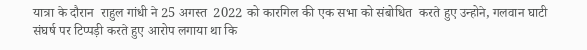यात्रा के दौरान  राहुल गांधी ने 25 अगस्त  2022 को कारगिल की एक सभा को संबोधित  करते हुए उन्होने, गलवान घाटी संघर्ष पर टिप्पड़ी करते हुए आरोप लगाया था कि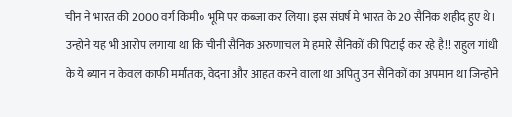चीन ने भारत की 2000 वर्ग किमी॰ भूमि पर कब्जा कर लिया। इस संघर्ष मे भारत के 20 सैनिक शहीद हुए थे। उन्होने यह भी आरोप लगाया था कि चीनी सैनिक अरुणाचल मे हमारे सैनिकों की पिटाई कर रहे है!! राहुल गांधी के ये ब्यान न केवल काफी मर्मांतक, वेदना और आहत करने वाला था अपितु उन सैनिकों का अपमान था जिन्होने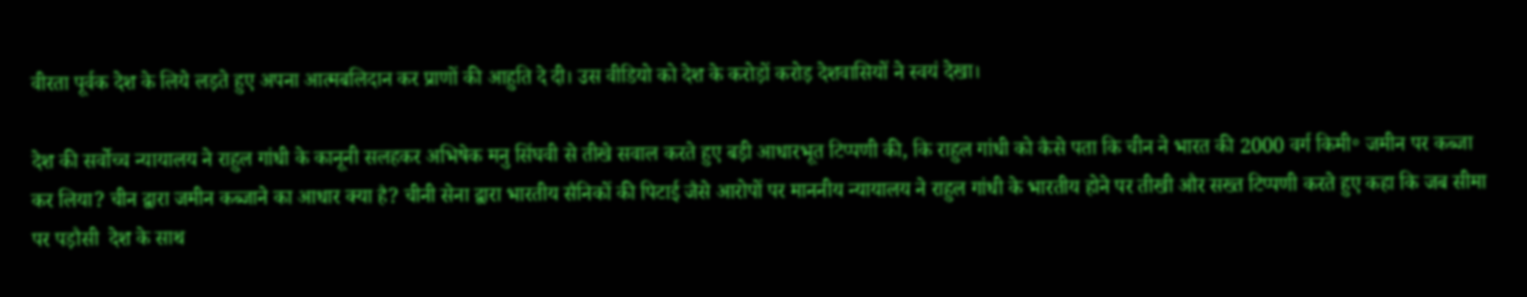वीरता पूर्वक देश के लिये लड़ते हुए अपना आत्मबलिदान कर प्राणों की आहुति दे दी। उस वीडियो को देश के करोड़ों करोड़ देशवासियों ने स्वयं देखा।

देश की सर्वोच्च न्यायालय ने राहुल गांधी के कानूनी सलहकर अभिषेक मनु सिंघवी से तीखे सवाल करते हुए बड़ी आधारभूत टिप्पणी की, कि राहुल गांधी को कैसे पता कि चीन ने भारत की 2000 वर्ग किमी॰ जमीन पर कब्जा कर लिया? चीन द्वारा जमीन कब्जाने का आधार क्या है? चीनी सेना द्वारा भारतीय सैनिकों की पिटाई जैसे आरोपों पर माननीय न्यायालय ने राहुल गांधी के भारतीय होने पर तीखी और सख्त टिप्पणी करते हुए कहा कि जब सीमा पर पड़ौसी  देश के साथ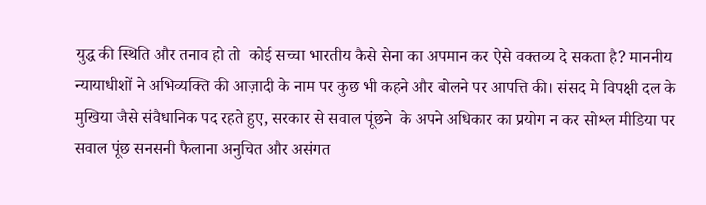युद्ध की स्थिति और तनाव हो तो  कोई सच्चा भारतीय कैसे सेना का अपमान कर ऐसे वक्तव्य दे सकता है? माननीय न्यायाधीशों ने अभिव्यक्ति की आज़ादी के नाम पर कुछ भी कहने और बोलने पर आपत्ति की। संसद मे विपक्षी दल के मुखिया जैसे संवैधानिक पद रहते हुए, सरकार से सवाल पूंछने  के अपने अधिकार का प्रयोग न कर सोश्ल मीडिया पर सवाल पूंछ सनसनी फैलाना अनुचित और असंगत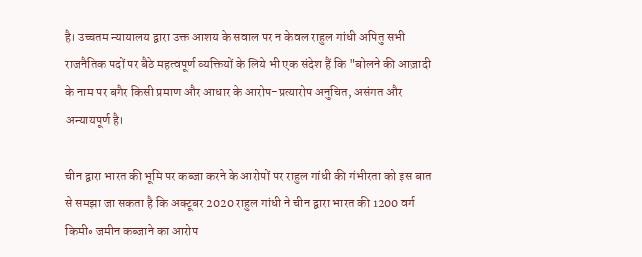है। उच्चतम न्यायालय द्वारा उक्त आशय के सवाल पर न केवल राहुल गांधी अपितु सभी राजनैतिक पदों पर बैठे महत्वपूर्ण व्यक्तियों के लिये भी एक संदेश हैं कि "बोलने की आज़ादी के नाम पर बगैर किसी प्रमाण और आधार के आरोप-प्रत्यारोप अनुचित, असंगत और अन्यायपूर्ण है।

चीन द्वारा भारत की भूमि पर कब्जा करने के आरोपों पर राहुल गांधी की गंभीरता को इस बात से समझा जा सकता है कि अक्टूबर 2020 राहुल गांधी ने चीन द्वारा भारत की 1200 वर्ग किमी॰ जमीन कब्जाने का आरोप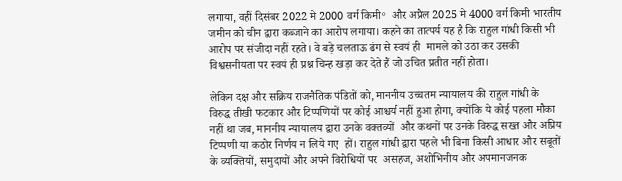लगाया, वहीं दिसंबर 2022 मे 2000 वर्ग किमी॰  और अप्रैल 2025 मे 4000 वर्ग किमी भारतीय जमीन को चीन द्वारा कब्जाने का आरोप लगाया। कहने का तात्पर्य यह है कि राहुल गांधी किसी भी आरोप पर संजीदा नहीं रहते। वे बड़े चलताऊ ढंग से स्वयं ही  मामले को उठा कर उसकी विश्वसनीयता पर स्वयं ही प्रश्न चिन्ह खड़ा कर देते हैं जो उचित प्रतीत नहीं होता।

लेकिन दक्ष और सक्रिय राजनैतिक पंडितों को, माननीय उच्चतम न्यायालय की राहुल गांधी के  विरुद्ध तीखी फटकार और टिप्पणियों पर कोई आश्चर्य नहीं हुआ होगा, क्योंकि ये कोई पहला मौका नहीं था जब, माननीय न्यायालय द्वारा उनके वक्तव्यों  और कथनों पर उनके विरुद्ध सख्त और अप्रिय टिप्पणी या कठोर निर्णय न लिये गए  हों। राहुल गांधी द्वारा पहले भी बिना किसी आधार और सबूतों  के व्यक्तियों, समुदायों और अपने विरोधियों पर  असहज, अशोभिनीय और अपमानजनक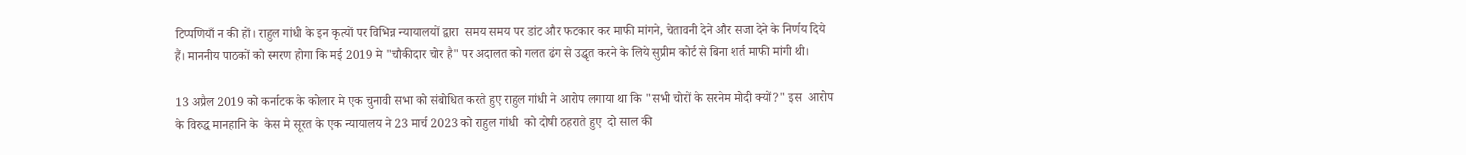टिप्पणियाँ न की हों। राहुल गांधी के इन कृत्यों पर विभिन्न न्यायालयों द्वारा  समय समय पर डांट और फटकार कर माफी मांगने, चेतावनी देने और सजा देने के निर्णय दिये हैं। माननीय पाठकों को स्मरण होगा कि मई 2019 मे "चौकीदार चोर है" पर अदालत को गलत ढंग से उद्धृत करने के लिये सुप्रीम कोर्ट से बिना शर्त माफी मांगी थी।

13 अप्रैल 2019 को कर्नाटक के कोलार मे एक चुनावी सभा को संबोधित करते हुए राहुल गांधी ने आरोप लगाया था कि "सभी चोरों के सरनेम मोदी क्यों?" इस  आरोप के विरुद्ध मानहानि के  केस मे सूरत के एक न्यायालय ने 23 मार्च 2023 को राहुल गांधी  को दोषी ठहराते हुए  दो साल की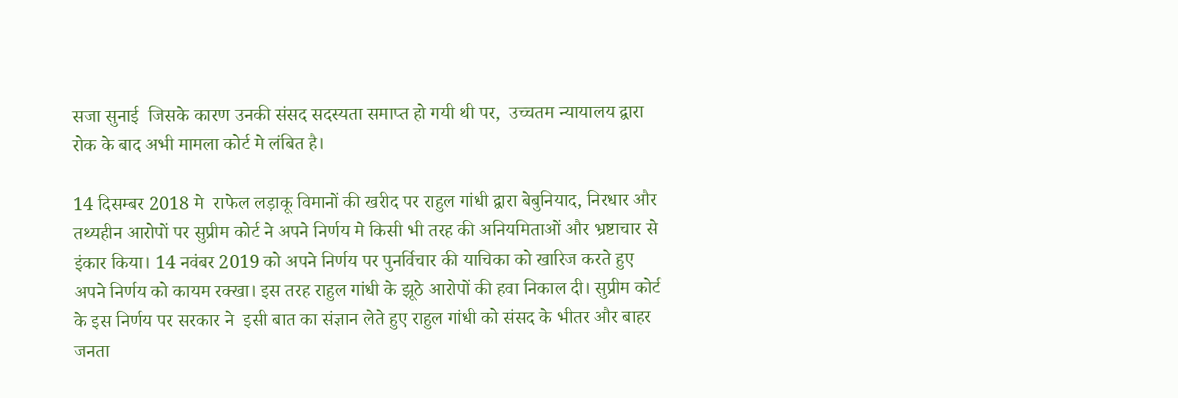सजा सुनाई  जिसके कारण उनकी संसद सदस्यता समाप्त हो गयी थी पर,  उच्चतम न्यायालय द्वारा रोक के बाद अभी मामला कोर्ट मे लंबित है।

14 दिसम्बर 2018 मे  राफेल लड़ाकू विमानों की खरीद पर राहुल गांधी द्वारा बेबुनियाद, निरधार और तथ्यहीन आरोपों पर सुप्रीम कोर्ट ने अपने निर्णय मे किसी भी तरह की अनियमिताओं और भ्रष्टाचार से इंकार किया। 14 नवंबर 2019 को अपने निर्णय पर पुनर्विचार की याचिका को खारिज करते हुए अपने निर्णय को कायम रक्खा। इस तरह राहुल गांधी के झूठे आरोपों की हवा निकाल दी। सुप्रीम कोर्ट के इस निर्णय पर सरकार ने  इसी बात का संज्ञान लेते हुए राहुल गांधी को संसद के भीतर और बाहर जनता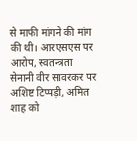से माफी मांगने की मांग की थी। आरएसएस पर आरोप, स्वतन्त्रता सेनानी वीर सावरकर पर अशिष्ट टिप्पड़ी, अमित शाह को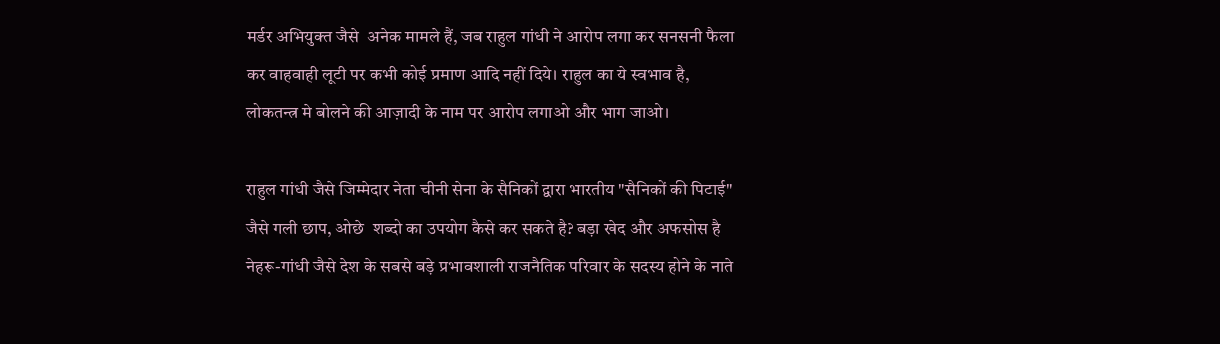मर्डर अभियुक्त जैसे  अनेक मामले हैं, जब राहुल गांधी ने आरोप लगा कर सनसनी फैला कर वाहवाही लूटी पर कभी कोई प्रमाण आदि नहीं दिये। राहुल का ये स्वभाव है,  लोकतन्त्र मे बोलने की आज़ादी के नाम पर आरोप लगाओ और भाग जाओ।

राहुल गांधी जैसे जिम्मेदार नेता चीनी सेना के सैनिकों द्वारा भारतीय "सैनिकों की पिटाई" जैसे गली छाप, ओछे  शब्दो का उपयोग कैसे कर सकते है? बड़ा खेद और अफसोस है नेहरू-गांधी जैसे देश के सबसे बड़े प्रभावशाली राजनैतिक परिवार के सदस्य होने के नाते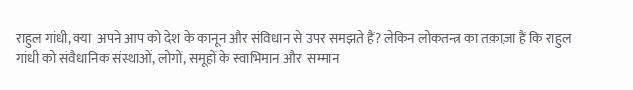राहुल गांधी, क्या  अपने आप को देश के कानून और संविधान से उपर समझते हैं? लेकिन लोकतन्त्र का तक़ाज़ा हैं कि राहुल गांधी को संवैधानिक संस्थाओं, लोगों, समूहों के स्वाभिमान और  सम्मान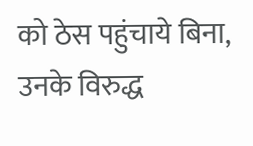को ठेस पहुंचाये बिना, उनके विरुद्ध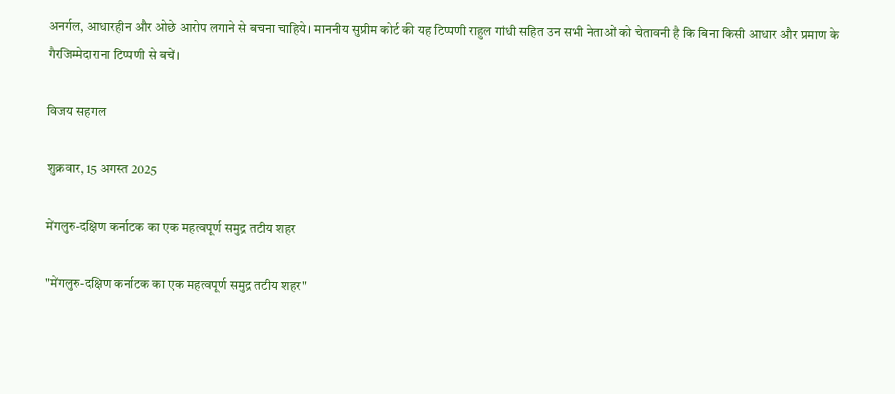अनर्गल, आधारहीन और ओछे आरोप लगाने से बचना चाहिये। माननीय सुप्रीम कोर्ट की यह टिप्पणी राहुल गांधी सहित उन सभी नेताओं को चेतावनी है कि बिना किसी आधार और प्रमाण के गैरजिम्मेदाराना टिप्पणी से बचें।

विजय सहगल

शुक्रवार, 15 अगस्त 2025

मेंगलुरु-दक्षिण कर्नाटक का एक महत्वपूर्ण समुद्र तटीय शहर

"मेंगलुरु-दक्षिण कर्नाटक का एक महत्वपूर्ण समुद्र तटीय शहर"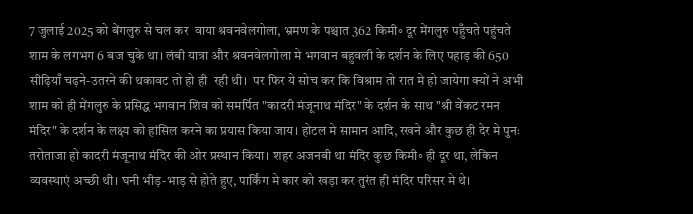7 जुलाई 2025 को बेंगलुरु से चल कर  वाया श्रवनवेलगोला, भ्रमण के पश्चात 362 किमी॰ दूर मेंगलुरु पहुँचते पहुंचते शाम के लगभग 6 बज चुके था। लंबी यात्रा और श्रवनवेलगोला मे भगवान बहुवली के दर्शन के लिए पहाड़ की 650 सीढ़ियाँ चढ़ने-उतरने की थकावट तो हो ही  रही थी।  पर फिर ये सोच कर कि विश्राम तो रात मे हो जायेगा क्यों ने अभी शाम को ही मेंगलुरु के प्रसिद्ध भगवान शिव को समर्पित "कादरी मंजूनाथ मंदिर" के दर्शन के साथ "श्री वेंकट रमन मंदिर" के दर्शन के लक्ष्य को हांसिल करने का प्रयास किया जाय। होटल मे सामान आदि, रखने और कुछ ही देर मे पुनः तरोताजा हो कादरी मंजूनाथ मंदिर की ओर प्रस्थान किया। शहर अजनबी था मंदिर कुछ किमी॰ ही दूर था, लेकिन व्यवस्थाएं अच्छी थी। घनी भीड़-भाड़ से होते हुए, पार्किंग मे कार को खड़ा कर तुरंत ही मंदिर परिसर मे थे।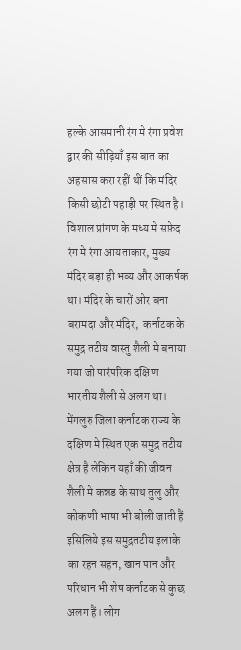हल्के आसमानी रंग मे रंगा प्रवेश द्वार की सीढ़ियाँ इस बात का अहसास करा रहीं थीं कि मंदिर किसी छोटी पहाड़ी पर स्थित है।   विशाल प्रांगण के मध्य मे सफ़ेद रंग मे रंगा आयताकार, मुख्य मंदिर बड़ा ही भव्य और आकर्षक था। मंदिर के चारों ओर बना बरामदा और मंदिर,  कर्नाटक के समुद्र तटीय वास्तु शैली मे बनाया गया जो पारंपरिक दक्षिण भारतीय शैली से अलग था। मेंगलुरु जिला कर्नाटक राज्य के दक्षिण मे स्थित एक समुद्र तटीय क्षेत्र है लेकिन यहाँ की जीवन शैली मे कन्नड के साथ तुलु और कोकणी भाषा भी बोली जाती हैं इसिलिये इस समुद्रतटीय इलाके का रहन सहन, खान पान और परिधान भी शेष कर्नाटक से कुछ अलग हैं। लोग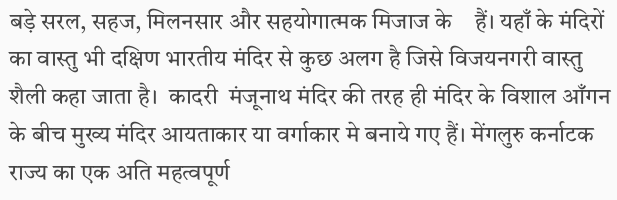बड़े सरल, सहज, मिलनसार और सहयोगात्मक मिजाज के    हैं। यहाँ के मंदिरों का वास्तु भी दक्षिण भारतीय मंदिर से कुछ अलग है जिसे विजयनगरी वास्तु शैली कहा जाता है।  कादरी  मंजूनाथ मंदिर की तरह ही मंदिर के विशाल आँगन के बीच मुख्य मंदिर आयताकार या वर्गाकार मे बनाये गए हैं। मेंगलुरु कर्नाटक राज्य का एक अति महत्वपूर्ण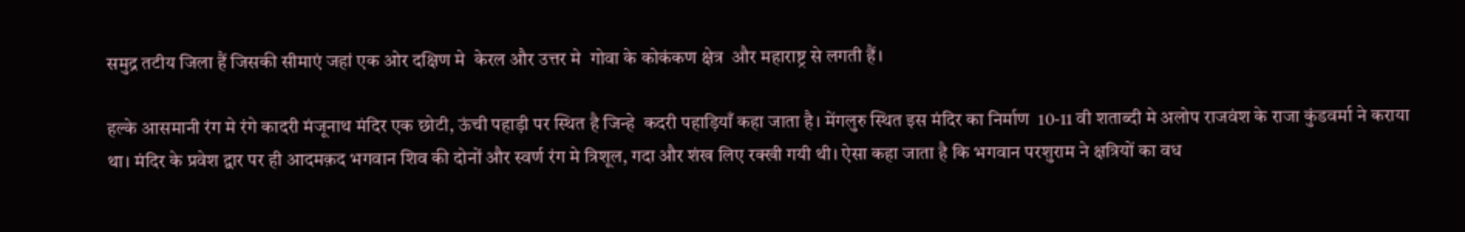समुद्र तटीय जिला हैं जिसकी सीमाएं जहां एक ओर दक्षिण मे  केरल और उत्तर मे  गोवा के कोकंकण क्षेत्र  और महाराष्ट्र से लगती हैं।

हल्के आसमानी रंग मे रंगे कादरी मंजूनाथ मंदिर एक छोटी, ऊंची पहाड़ी पर स्थित है जिन्हे  कदरी पहाड़ियाँ कहा जाता है। मेंगलुरु स्थित इस मंदिर का निर्माण  10-11 वी शताब्दी मे अलोप राजवंश के राजा कुंडवर्मा ने कराया था। मंदिर के प्रवेश द्वार पर ही आदमक़द भगवान शिव की दोनों और स्वर्ण रंग मे त्रिशूल, गदा और शंख लिए रक्खी गयी थी। ऐसा कहा जाता है कि भगवान परशुराम ने क्षत्रियों का वध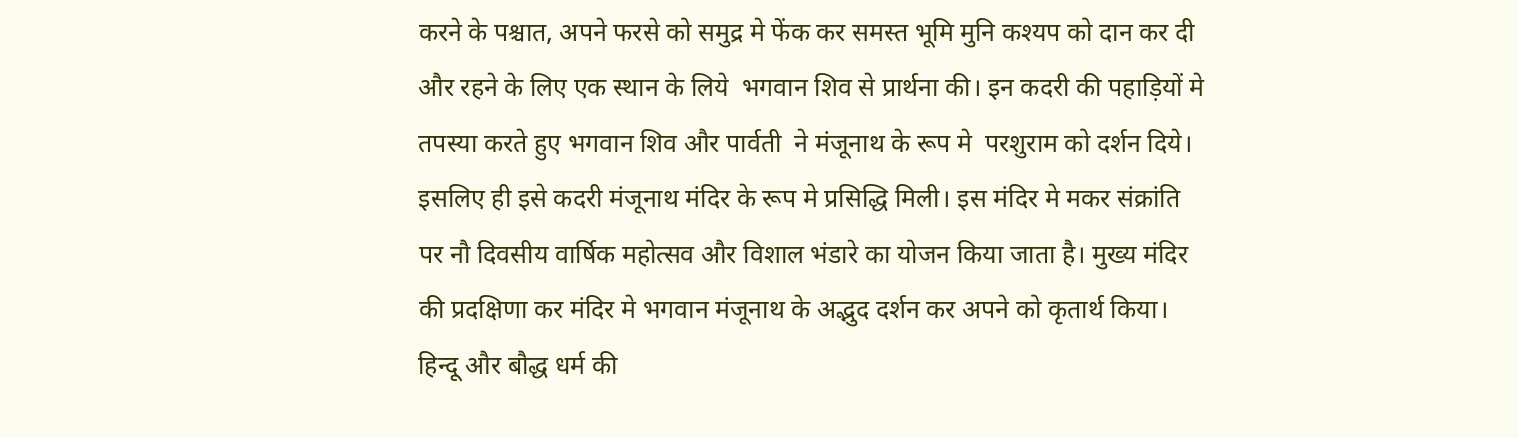करने के पश्चात, अपने फरसे को समुद्र मे फेंक कर समस्त भूमि मुनि कश्यप को दान कर दी और रहने के लिए एक स्थान के लिये  भगवान शिव से प्रार्थना की। इन कदरी की पहाड़ियों मे तपस्या करते हुए भगवान शिव और पार्वती  ने मंजूनाथ के रूप मे  परशुराम को दर्शन दिये। इसलिए ही इसे कदरी मंजूनाथ मंदिर के रूप मे प्रसिद्धि मिली। इस मंदिर मे मकर संक्रांति पर नौ दिवसीय वार्षिक महोत्सव और विशाल भंडारे का योजन किया जाता है। मुख्य मंदिर की प्रदक्षिणा कर मंदिर मे भगवान मंजूनाथ के अद्भुद दर्शन कर अपने को कृतार्थ किया। हिन्दू और बौद्ध धर्म की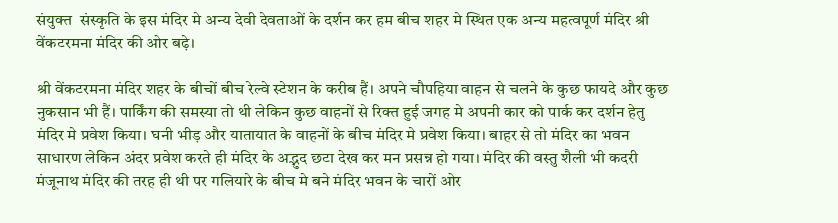संयुक्त  संस्कृति के इस मंदिर मे अन्य देवी देवताओं के दर्शन कर हम बीच शहर मे स्थित एक अन्य महत्वपूर्ण मंदिर श्री वेंकटरमना मंदिर की ओर बढ़े।

श्री वेंकटरमना मंदिर शहर के बीचों बीच रेल्वे स्टेशन के करीब हैं। अपने चौपहिया वाहन से चलने के कुछ फायदे और कुछ नुकसान भी हैं। पार्किंग की समस्या तो थी लेकिन कुछ वाहनों से रिक्त हुई जगह मे अपनी कार को पार्क कर दर्शन हेतु मंदिर मे प्रवेश किया। घनी भीड़ और यातायात के वाहनों के बीच मंदिर मे प्रवेश किया। बाहर से तो मंदिर का भवन साधारण लेकिन अंदर प्रवेश करते ही मंदिर के अद्भुद छटा देख कर मन प्रसन्न हो गया। मंदिर की वस्तु शैली भी कदरी मंजूनाथ मंदिर की तरह ही थी पर गलियारे के बीच मे बने मंदिर भवन के चारों ओर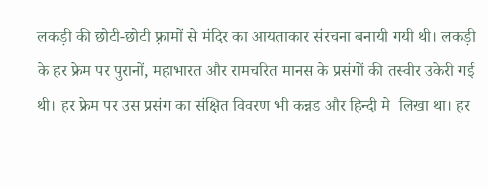लकड़ी की छोटी-छोटी फ़्रामों से मंदिर का आयताकार संरचना बनायी गयी थी। लकड़ी के हर फ्रेम पर पुरानों, महाभारत और रामचरित मानस के प्रसंगों की तस्वीर उकेरी गई थी। हर फ्रेम पर उस प्रसंग का संक्षित विवरण भी कन्नड और हिन्दी मे  लिखा था। हर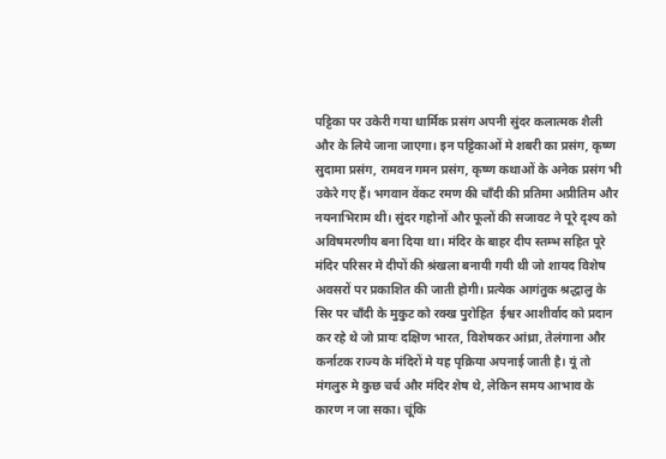पट्टिका पर उकेरी गया धार्मिक प्रसंग अपनी सुंदर कलात्मक शैली और के लिये जाना जाएगा। इन पट्टिकाओं मे शबरी का प्रसंग, कृष्ण सुदामा प्रसंग, रामवन गमन प्रसंग, कृष्ण कथाओं के अनेक प्रसंग भी उकेरे गए हैं। भगवान वेंकट रमण की चाँदी की प्रतिमा अप्रीतिम और नयनाभिराम थी। सुंदर गहोनों और फूलों की सजावट ने पूरे दृश्य को अविषमरणीय बना दिया था। मंदिर के बाहर दीप स्तम्भ सहित पूरे मंदिर परिसर मे दीपों की श्रंखला बनायी गयी थी जो शायद विशेष अवसरों पर प्रकाशित की जाती होगी। प्रत्येक आगंतुक श्रद्धालु के सिर पर चाँदी के मुकुट को रक्ख पुरोहित  ईश्वर आशीर्वाद को प्रदान कर रहे थे जो प्रायः दक्षिण भारत, विशेषकर आंध्रा, तेलंगाना और कर्नाटक राज्य के मंदिरों मे यह पृक्रिया अपनाई जाती है। यूं तो मंगलुरु मे कुछ चर्च और मंदिर शेष थे, लेकिन समय आभाव के कारण न जा सका। चूंकि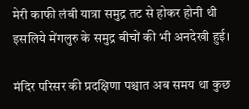मेरी काफी लंबी यात्रा समुद्र तट से होकर होनी थी इसलिये मेंगलुरु के समुद्र बीचों की भी अनदेखी हुई।

मंदिर परिसर की प्रदक्षिणा पश्चात अब समय था कुछ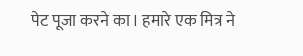पेट पूजा करने का। हमारे एक मित्र ने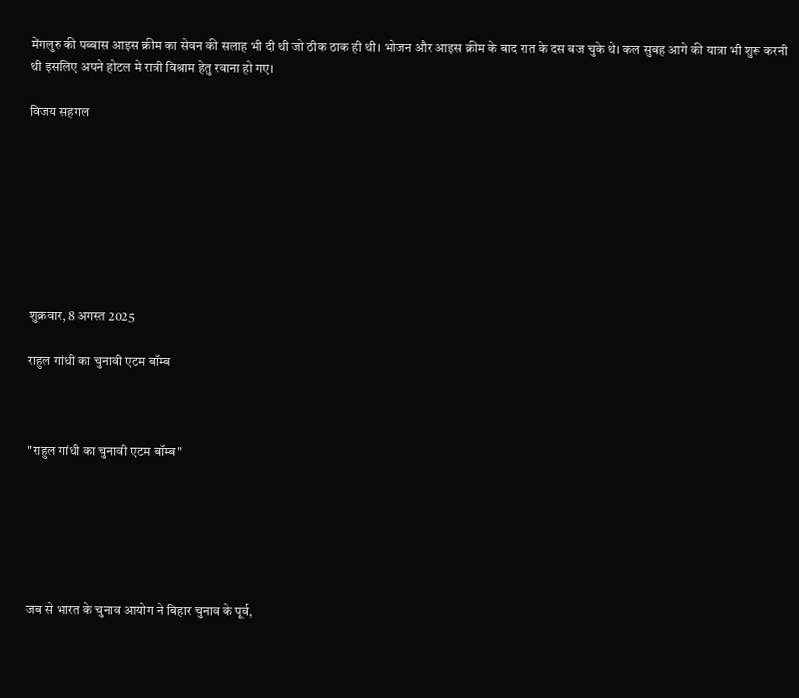मेंगलुरु की पब्बास आइस क्रीम का सेवन की सलाह भी दी थी जो ठीक ठाक ही थी। भोजन और आइस क्रीम के बाद रात के दस बज चुके थे। कल सुबह आगे की यात्रा भी शुरू करनी थी इसलिए अपने होटल मे रात्री विश्राम हेतु रवाना हो गए।

विजय सहगल








शुक्रवार, 8 अगस्त 2025

राहुल गांधी का चुनावी एटम बॉम्ब



"राहुल गांधी का चुनावी एटम बॉम्ब"






जब से भारत के चुनाव आयोग ने बिहार चुनाव के पूर्व,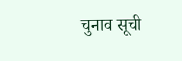चुनाव सूची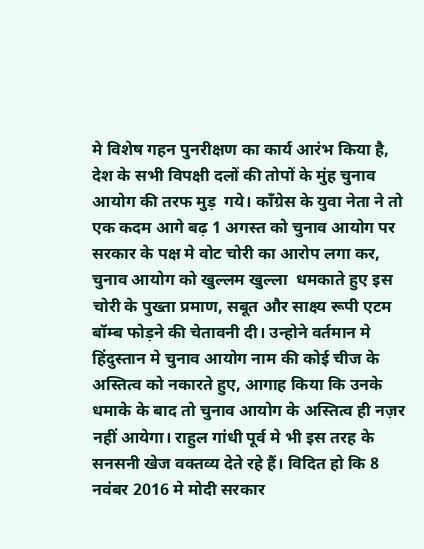मे विशेष गहन पुनरीक्षण का कार्य आरंभ किया है, देश के सभी विपक्षी दलों की तोपों के मुंह चुनाव आयोग की तरफ मुड़  गये। कॉंग्रेस के युवा नेता ने तो एक कदम आगे बढ़ 1 अगस्त को चुनाव आयोग पर सरकार के पक्ष मे वोट चोरी का आरोप लगा कर, चुनाव आयोग को खुल्लम खुल्ला  धमकाते हुए इस चोरी के पुख्ता प्रमाण, सबूत और साक्ष्य रूपी एटम बॉम्ब फोड़ने की चेतावनी दी। उन्होने वर्तमान मे हिंदुस्तान मे चुनाव आयोग नाम की कोई चीज के अस्तित्व को नकारते हुए, आगाह किया कि उनके धमाके के बाद तो चुनाव आयोग के अस्तित्व ही नज़र नहीं आयेगा। राहुल गांधी पूर्व मे भी इस तरह के सनसनी खेज वक्तव्य देते रहे हैं। विदित हो कि 8 नवंबर 2016 मे मोदी सरकार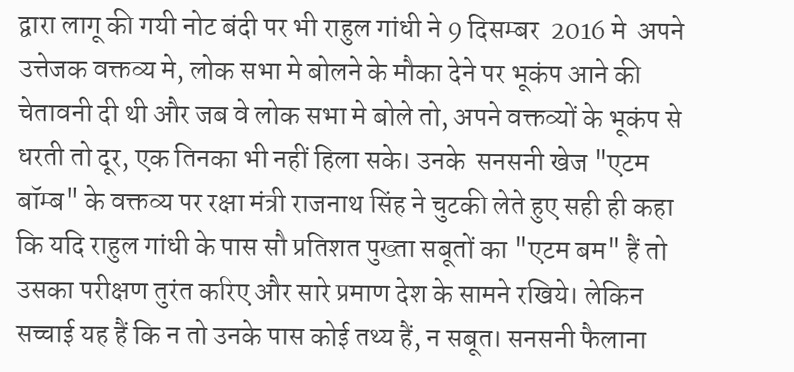द्वारा लागू की गयी नोट बंदी पर भी राहुल गांधी ने 9 दिसम्बर  2016 मे  अपने उत्तेजक वक्तव्य मे, लोक सभा मे बोलने के मौका देने पर भूकंप आने की चेतावनी दी थी और जब वे लोक सभा मे बोले तो, अपने वक्तव्यों के भूकंप से धरती तो दूर, एक तिनका भी नहीं हिला सके। उनके  सनसनी खेज "एटम बॉम्ब" के वक्तव्य पर रक्षा मंत्री राजनाथ सिंह ने चुटकी लेते हुए सही ही कहा कि यदि राहुल गांधी के पास सौ प्रतिशत पुख्ता सबूतों का "एटम बम" हैं तो उसका परीक्षण तुरंत करिए और सारे प्रमाण देश के सामने रखिये। लेकिन सच्चाई यह हैं कि न तो उनके पास कोई तथ्य हैं, न सबूत। सनसनी फैलाना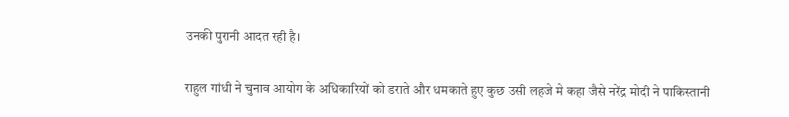उनकी पुरानी आदत रही है।

राहुल गांधी ने चुनाव आयोग के अधिकारियों को डराते और धमकाते हुए कुछ उसी लहजे मे कहा जैसे नरेंद्र मोदी ने पाकिस्तानी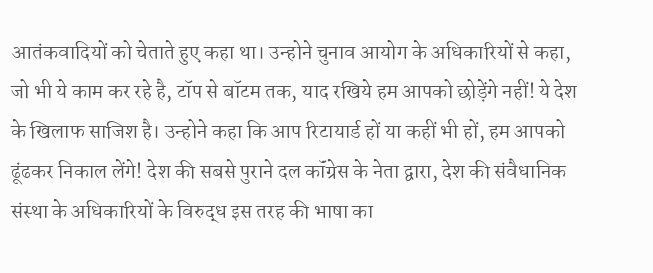आतंकवादियों को चेताते हुए कहा था। उन्होने चुनाव आयोग के अधिकारियों से कहा, जो भी ये काम कर रहे है, टॉप से बॉटम तक, याद रखिये हम आपको छोड़ेंगे नहीं! ये देश के खिलाफ साजिश है। उन्होने कहा कि आप रिटायार्ड हों या कहीं भी हों, हम आपको ढूंढकर निकाल लेंगे! देश की सबसे पुराने दल कॉंग्रेस के नेता द्वारा, देश की संवैधानिक संस्था के अधिकारियों के विरुद्ध इस तरह की भाषा का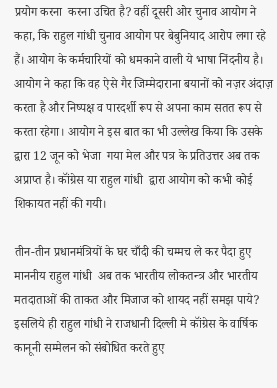प्रयोग करना  करना उचित है? वहीं दूसरी ओर चुनाव आयोग ने कहा, कि राहुल गांधी चुनाव आयोग पर बेबुनियाद आरोप लगा रहे हैं। आयोग के कर्मचारियों को धमकाने वाली ये भाषा निंदनीय है। आयोग ने कहा कि वह ऐसे गैर जिम्मेदाराना बयानों को नज़र अंदाज़ करता है और निष्पक्ष व पारदर्शी रूप से अपना काम सतत रूप से करता रहेगा। आयोग ने इस बात का भी उल्लेख किया कि उसके द्वारा 12 जून को भेजा  गया मेल और पत्र के प्रतिउत्तर अब तक अप्राप्त है। कॉंग्रेस या राहुल गांधी  द्वारा आयोग को कभी कोई शिकायत नहीं की गयी।

तीन-तीन प्रधानमंत्रियों के घर चाँदी की चम्मच ले कर पैदा हुए माननीय राहुल गांधी  अब तक भारतीय लोकतन्त्र और भारतीय मतदाताओं की ताकत और मिजाज को शायद नहीं समझ पाये? इसलिये ही राहुल गांधी ने राजधानी दिल्ली मे कॉंग्रेस के वार्षिक कानूनी सम्मेलन को संबोधित करते हुए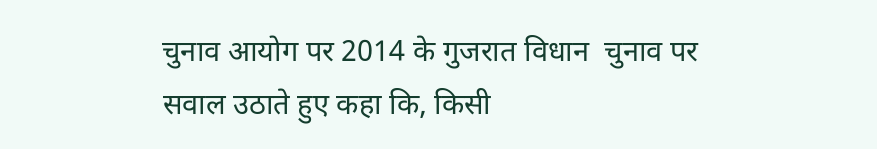चुनाव आयोग पर 2014 के गुजरात विधान  चुनाव पर  सवाल उठाते हुए कहा कि, किसी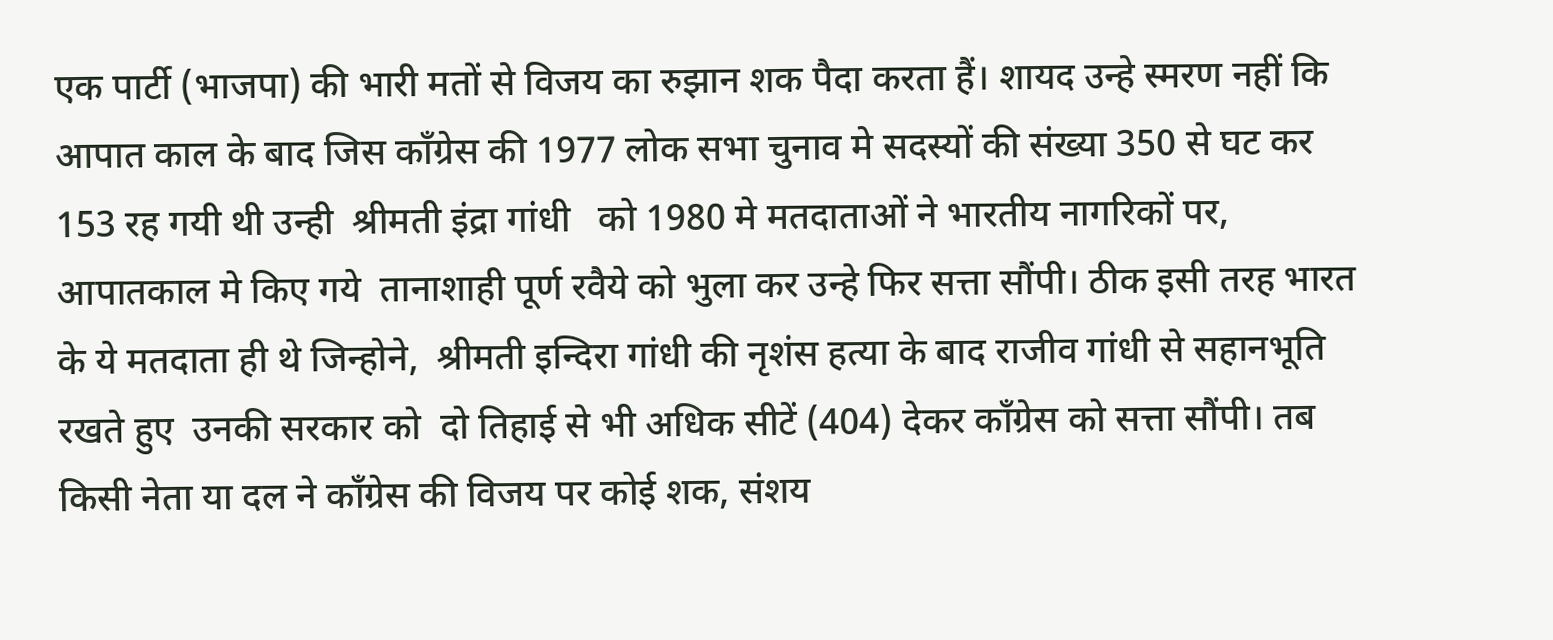एक पार्टी (भाजपा) की भारी मतों से विजय का रुझान शक पैदा करता हैं। शायद उन्हे स्मरण नहीं कि आपात काल के बाद जिस कॉंग्रेस की 1977 लोक सभा चुनाव मे सदस्यों की संख्या 350 से घट कर 153 रह गयी थी उन्ही  श्रीमती इंद्रा गांधी   को 1980 मे मतदाताओं ने भारतीय नागरिकों पर, आपातकाल मे किए गये  तानाशाही पूर्ण रवैये को भुला कर उन्हे फिर सत्ता सौंपी। ठीक इसी तरह भारत के ये मतदाता ही थे जिन्होने,  श्रीमती इन्दिरा गांधी की नृशंस हत्या के बाद राजीव गांधी से सहानभूति रखते हुए  उनकी सरकार को  दो तिहाई से भी अधिक सीटें (404) देकर कॉंग्रेस को सत्ता सौंपी। तब किसी नेता या दल ने कॉंग्रेस की विजय पर कोई शक, संशय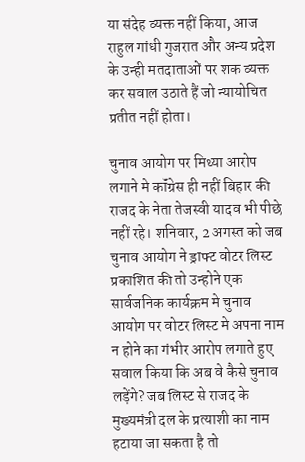या संदेह व्यक्त नहीं किया, आज राहुल गांधी गुजरात और अन्य प्रदेश के उन्ही मतदाताओं पर शक व्यक्त कर सवाल उठाते हैं जो न्यायोचित प्रतीत नहीं होता।

चुनाव आयोग पर मिथ्या आरोप लगाने मे कॉंग्रेस ही नहीं बिहार की राजद के नेता तेजस्वी यादव भी पीछे  नहीं रहे। शनिवार, 2 अगस्त को जब चुनाव आयोग ने ड्राफ्ट वोटर लिस्ट प्रकाशित की तो उन्होने एक सार्वजनिक कार्यक्रम मे चुनाव आयोग पर वोटर लिस्ट मे अपना नाम न होने का गंभीर आरोप लगाते हुए सवाल किया कि अब वे कैसे चुनाव लड़ेंगे? जब लिस्ट से राजद के मुख्यमंत्री दल के प्रत्याशी का नाम हटाया जा सकता है तो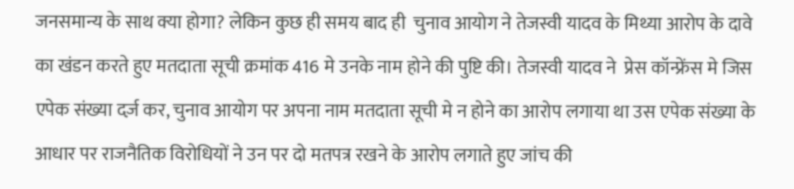जनसमान्य के साथ क्या होगा? लेकिन कुछ ही समय बाद ही  चुनाव आयोग ने तेजस्वी यादव के मिथ्या आरोप के दावे का खंडन करते हुए मतदाता सूची क्रमांक 416 मे उनके नाम होने की पुष्टि की। तेजस्वी यादव ने  प्रेस कॉन्फ्रेंस मे जिस एपेक संख्या दर्ज़ कर, चुनाव आयोग पर अपना नाम मतदाता सूची मे न होने का आरोप लगाया था उस एपेक संख्या के आधार पर राजनैतिक विरोधियों ने उन पर दो मतपत्र रखने के आरोप लगाते हुए जांच की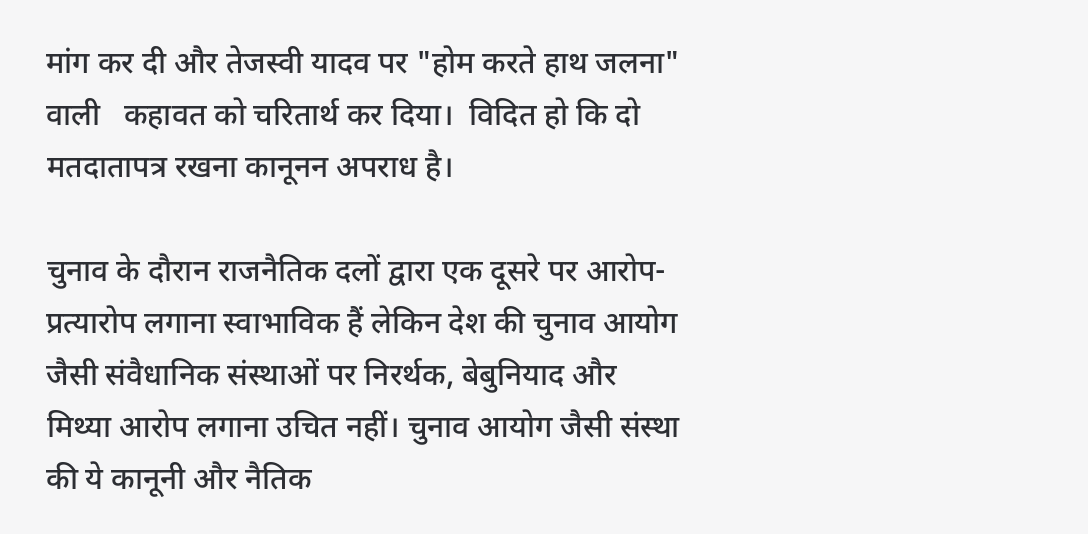मांग कर दी और तेजस्वी यादव पर "होम करते हाथ जलना" वाली   कहावत को चरितार्थ कर दिया।  विदित हो कि दो मतदातापत्र रखना कानूनन अपराध है।

चुनाव के दौरान राजनैतिक दलों द्वारा एक दूसरे पर आरोप-प्रत्यारोप लगाना स्वाभाविक हैं लेकिन देश की चुनाव आयोग जैसी संवैधानिक संस्थाओं पर निरर्थक, बेबुनियाद और मिथ्या आरोप लगाना उचित नहीं। चुनाव आयोग जैसी संस्था की ये कानूनी और नैतिक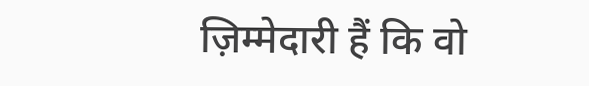ज़िम्मेदारी हैं कि वो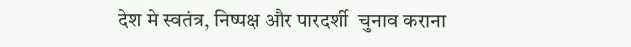देश मे स्वतंत्र, निष्पक्ष और पारदर्शी  चुनाव कराना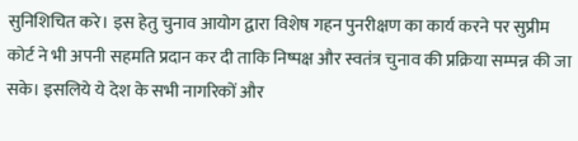सुनिशिचित करे। इस हेतु चुनाव आयोग द्वारा विशेष गहन पुनरीक्षण का कार्य करने पर सुप्रीम कोर्ट ने भी अपनी सहमति प्रदान कर दी ताकि निष्पक्ष और स्वतंत्र चुनाव की प्रक्रिया सम्पन्न की जा सके। इसलिये ये देश के सभी नागरिकों और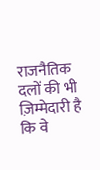राजनैतिक दलों की भी ज़िम्मेदारी है कि वे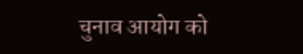चुनाव आयोग को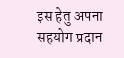इस हेतु अपना सहयोग प्रदान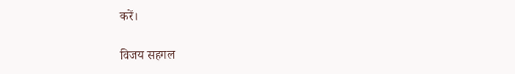करें।

विजय सहगल